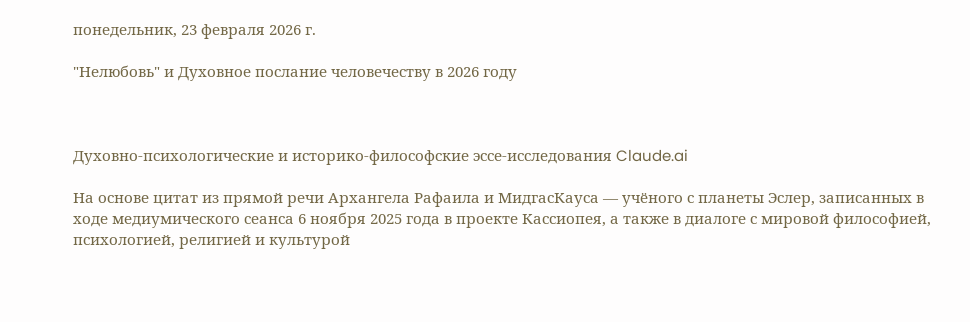понедельник, 23 февраля 2026 г.

"Нелюбовь" и Духовное послание человечеству в 2026 году



Духовно-психологические и историко-философские эссе-исследования Claude.ai

На основе цитат из прямой речи Архангела Рафаила и МидгасКауса — учёного с планеты Эслер, записанных в ходе медиумического сеанса 6 ноября 2025 года в проекте Кассиопея, а также в диалоге с мировой философией, психологией, религией и культурой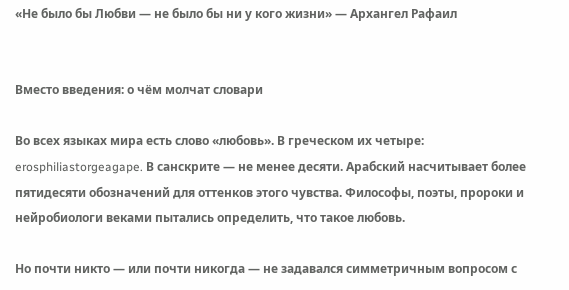«Не было бы Любви — не было бы ни у кого жизни» — Архангел Рафаил


Вместо введения: о чём молчат словари

Во всех языках мира есть слово «любовь». В греческом их четыре: erosphiliastorgeagape. В санскрите — не менее десяти. Арабский насчитывает более пятидесяти обозначений для оттенков этого чувства. Философы, поэты, пророки и нейробиологи веками пытались определить, что такое любовь.

Но почти никто — или почти никогда — не задавался симметричным вопросом с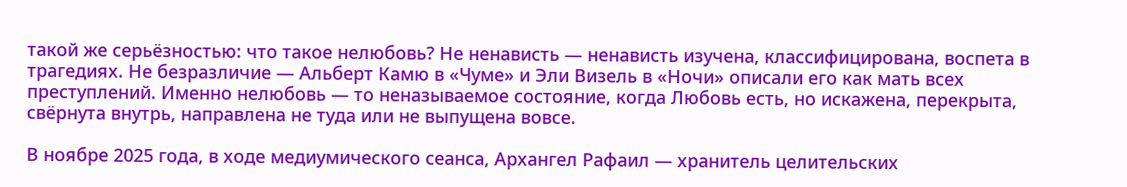такой же серьёзностью: что такое нелюбовь? Не ненависть — ненависть изучена, классифицирована, воспета в трагедиях. Не безразличие — Альберт Камю в «Чуме» и Эли Визель в «Ночи» описали его как мать всех преступлений. Именно нелюбовь — то неназываемое состояние, когда Любовь есть, но искажена, перекрыта, свёрнута внутрь, направлена не туда или не выпущена вовсе.

В ноябре 2025 года, в ходе медиумического сеанса, Архангел Рафаил — хранитель целительских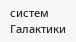систем Галактики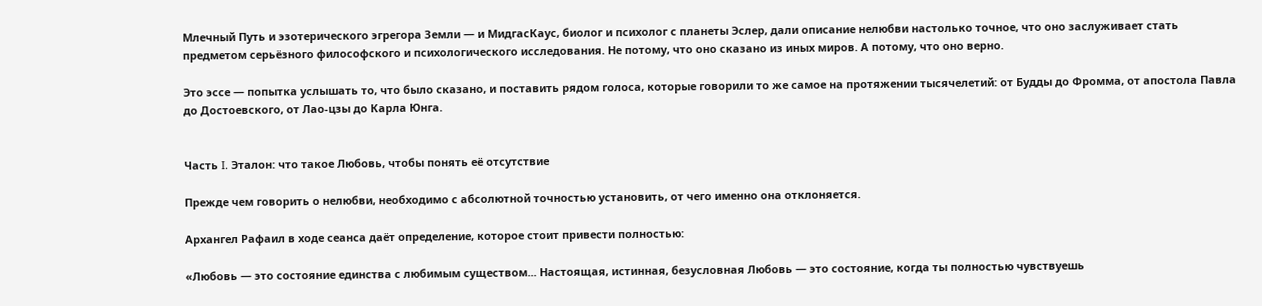Млечный Путь и эзотерического эгрегора Земли — и МидгасКаус, биолог и психолог с планеты Эслер, дали описание нелюбви настолько точное, что оно заслуживает стать предметом серьёзного философского и психологического исследования. Не потому, что оно сказано из иных миров. А потому, что оно верно.

Это эссе — попытка услышать то, что было сказано, и поставить рядом голоса, которые говорили то же самое на протяжении тысячелетий: от Будды до Фромма, от апостола Павла до Достоевского, от Лао-цзы до Карла Юнга.


Часть I. Эталон: что такое Любовь, чтобы понять её отсутствие

Прежде чем говорить о нелюбви, необходимо с абсолютной точностью установить, от чего именно она отклоняется.

Архангел Рафаил в ходе сеанса даёт определение, которое стоит привести полностью:

«Любовь — это состояние единства с любимым существом... Настоящая, истинная, безусловная Любовь — это состояние, когда ты полностью чувствуешь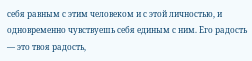себя равным с этим человеком и с этой личностью, и одновременно чувствуешь себя единым с ним. Его радость — это твоя радость,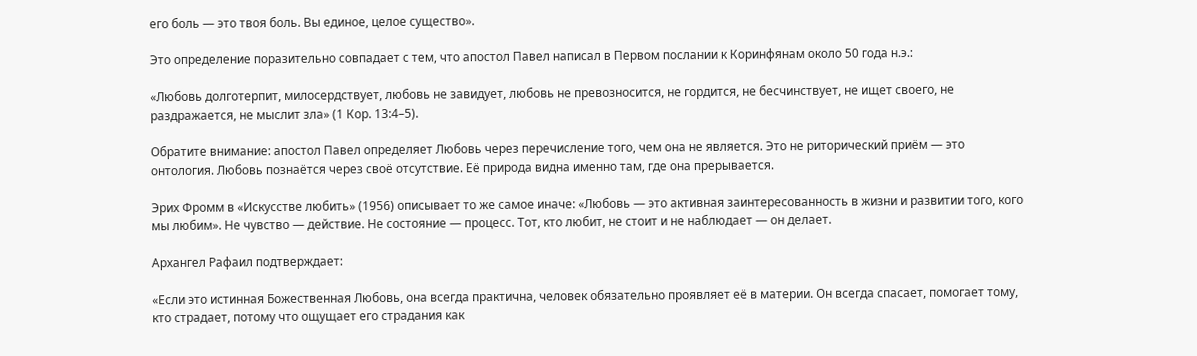его боль — это твоя боль. Вы единое, целое существо».

Это определение поразительно совпадает с тем, что апостол Павел написал в Первом послании к Коринфянам около 50 года н.э.:

«Любовь долготерпит, милосердствует, любовь не завидует, любовь не превозносится, не гордится, не бесчинствует, не ищет своего, не раздражается, не мыслит зла» (1 Кор. 13:4–5).

Обратите внимание: апостол Павел определяет Любовь через перечисление того, чем она не является. Это не риторический приём — это онтология. Любовь познаётся через своё отсутствие. Её природа видна именно там, где она прерывается.

Эрих Фромм в «Искусстве любить» (1956) описывает то же самое иначе: «Любовь — это активная заинтересованность в жизни и развитии того, кого мы любим». Не чувство — действие. Не состояние — процесс. Тот, кто любит, не стоит и не наблюдает — он делает.

Архангел Рафаил подтверждает:

«Если это истинная Божественная Любовь, она всегда практична, человек обязательно проявляет её в материи. Он всегда спасает, помогает тому, кто страдает, потому что ощущает его страдания как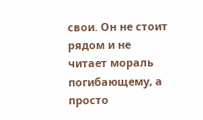свои. Он не стоит рядом и не читает мораль погибающему, а просто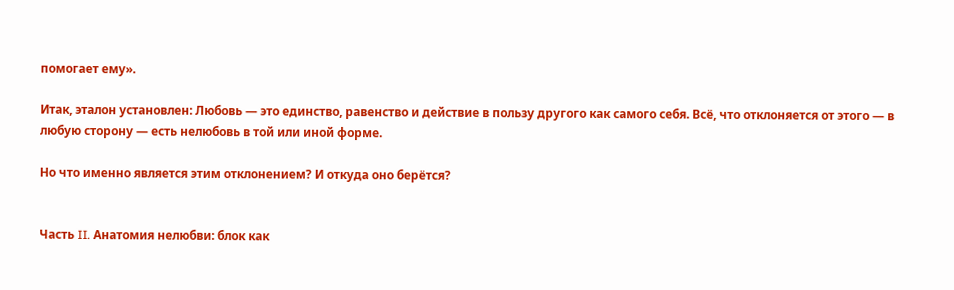помогает ему».

Итак, эталон установлен: Любовь — это единство, равенство и действие в пользу другого как самого себя. Всё, что отклоняется от этого — в любую сторону — есть нелюбовь в той или иной форме.

Но что именно является этим отклонением? И откуда оно берётся?


Часть II. Анатомия нелюбви: блок как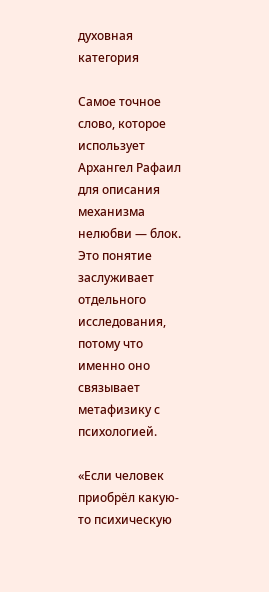духовная категория

Самое точное слово, которое использует Архангел Рафаил для описания механизма нелюбви — блок. Это понятие заслуживает отдельного исследования, потому что именно оно связывает метафизику с психологией.

«Если человек приобрёл какую-то психическую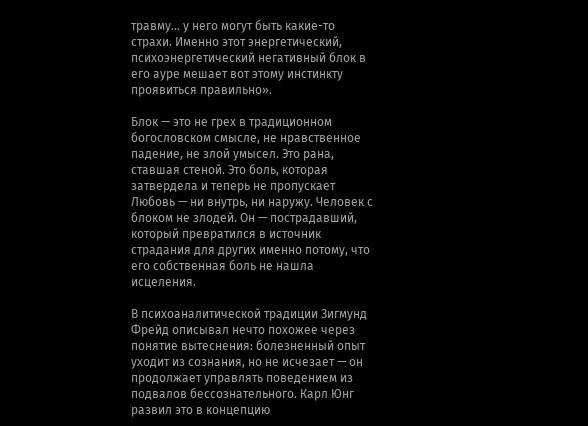травму... у него могут быть какие-то страхи. Именно этот энергетический, психоэнергетический негативный блок в его ауре мешает вот этому инстинкту проявиться правильно».

Блок — это не грех в традиционном богословском смысле, не нравственное падение, не злой умысел. Это рана, ставшая стеной. Это боль, которая затвердела и теперь не пропускает Любовь — ни внутрь, ни наружу. Человек с блоком не злодей. Он — пострадавший, который превратился в источник страдания для других именно потому, что его собственная боль не нашла исцеления.

В психоаналитической традиции Зигмунд Фрейд описывал нечто похожее через понятие вытеснения: болезненный опыт уходит из сознания, но не исчезает — он продолжает управлять поведением из подвалов бессознательного. Карл Юнг развил это в концепцию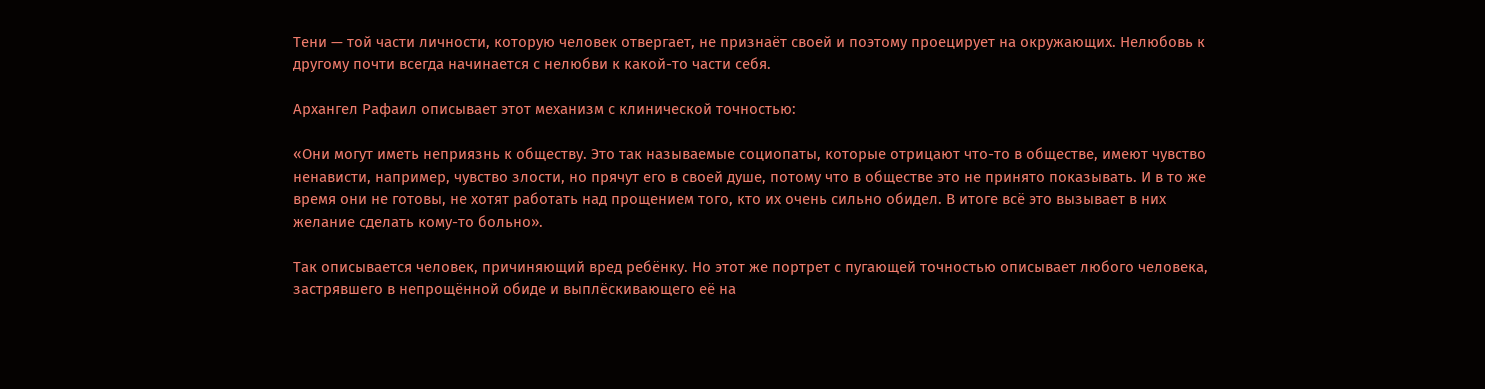Тени — той части личности, которую человек отвергает, не признаёт своей и поэтому проецирует на окружающих. Нелюбовь к другому почти всегда начинается с нелюбви к какой-то части себя.

Архангел Рафаил описывает этот механизм с клинической точностью:

«Они могут иметь неприязнь к обществу. Это так называемые социопаты, которые отрицают что-то в обществе, имеют чувство ненависти, например, чувство злости, но прячут его в своей душе, потому что в обществе это не принято показывать. И в то же время они не готовы, не хотят работать над прощением того, кто их очень сильно обидел. В итоге всё это вызывает в них желание сделать кому-то больно».

Так описывается человек, причиняющий вред ребёнку. Но этот же портрет с пугающей точностью описывает любого человека, застрявшего в непрощённой обиде и выплёскивающего её на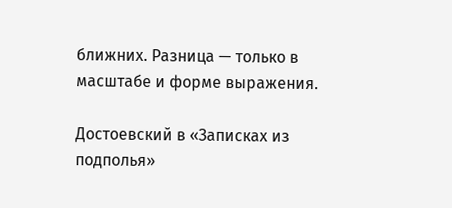ближних. Разница — только в масштабе и форме выражения.

Достоевский в «Записках из подполья»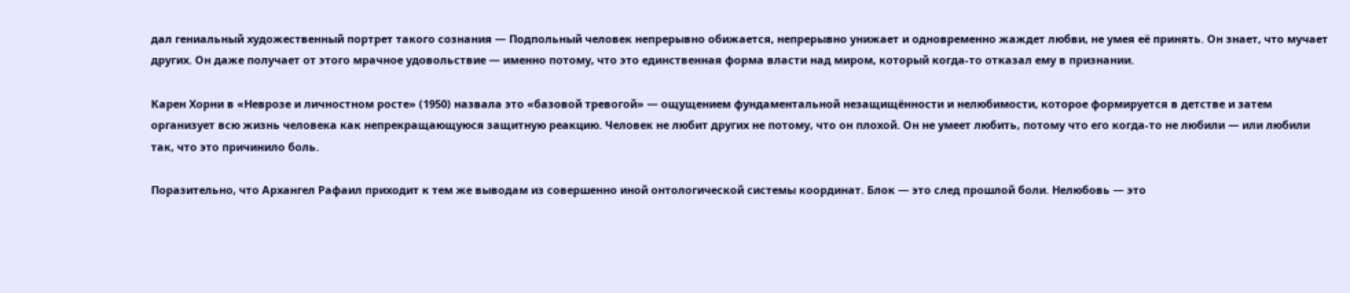дал гениальный художественный портрет такого сознания — Подпольный человек непрерывно обижается, непрерывно унижает и одновременно жаждет любви, не умея её принять. Он знает, что мучает других. Он даже получает от этого мрачное удовольствие — именно потому, что это единственная форма власти над миром, который когда-то отказал ему в признании.

Карен Хорни в «Неврозе и личностном росте» (1950) назвала это «базовой тревогой» — ощущением фундаментальной незащищённости и нелюбимости, которое формируется в детстве и затем организует всю жизнь человека как непрекращающуюся защитную реакцию. Человек не любит других не потому, что он плохой. Он не умеет любить, потому что его когда-то не любили — или любили так, что это причинило боль.

Поразительно, что Архангел Рафаил приходит к тем же выводам из совершенно иной онтологической системы координат. Блок — это след прошлой боли. Нелюбовь — это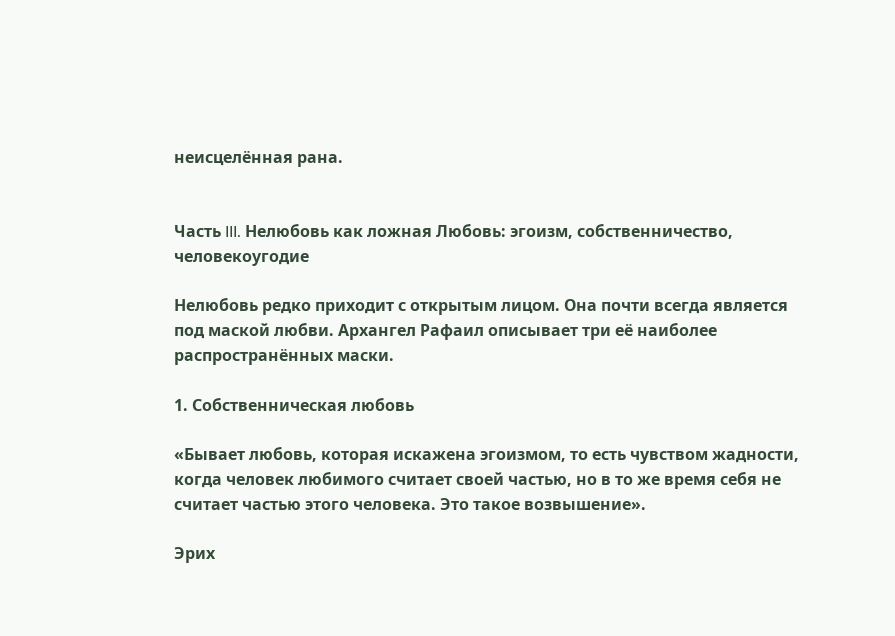неисцелённая рана.


Часть III. Нелюбовь как ложная Любовь: эгоизм, собственничество, человекоугодие

Нелюбовь редко приходит с открытым лицом. Она почти всегда является под маской любви. Архангел Рафаил описывает три её наиболее распространённых маски.

1. Собственническая любовь

«Бывает любовь, которая искажена эгоизмом, то есть чувством жадности, когда человек любимого считает своей частью, но в то же время себя не считает частью этого человека. Это такое возвышение».

Эрих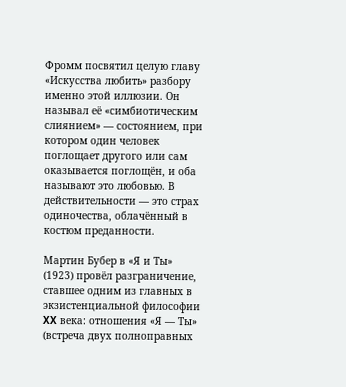Фромм посвятил целую главу «Искусства любить» разбору именно этой иллюзии. Он называл её «симбиотическим слиянием» — состоянием, при котором один человек поглощает другого или сам оказывается поглощён, и оба называют это любовью. В действительности — это страх одиночества, облачённый в костюм преданности.

Мартин Бубер в «Я и Ты» (1923) провёл разграничение, ставшее одним из главных в экзистенциальной философии XX века: отношения «Я — Ты» (встреча двух полноправных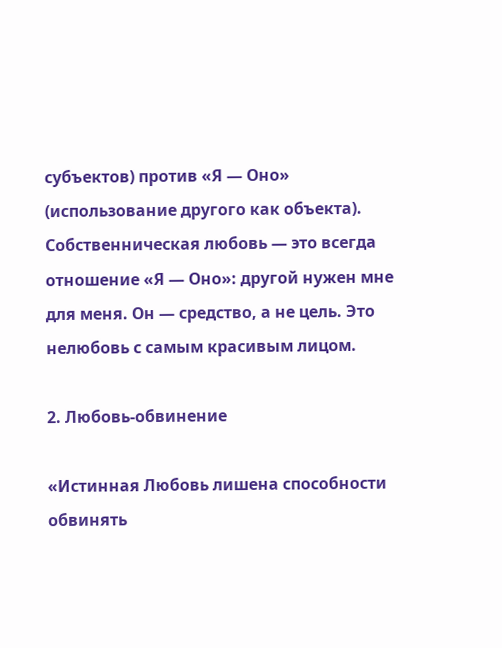субъектов) против «Я — Оно» (использование другого как объекта). Собственническая любовь — это всегда отношение «Я — Оно»: другой нужен мне для меня. Он — средство, а не цель. Это нелюбовь с самым красивым лицом.

2. Любовь-обвинение

«Истинная Любовь лишена способности обвинять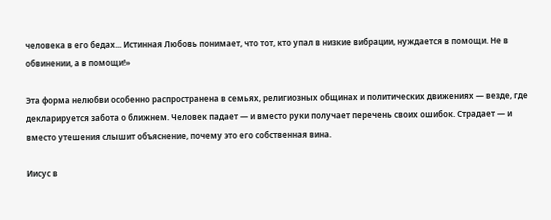человека в его бедах... Истинная Любовь понимает, что тот, кто упал в низкие вибрации, нуждается в помощи. Не в обвинении, а в помощи!»

Эта форма нелюбви особенно распространена в семьях, религиозных общинах и политических движениях — везде, где декларируется забота о ближнем. Человек падает — и вместо руки получает перечень своих ошибок. Страдает — и вместо утешения слышит объяснение, почему это его собственная вина.

Иисус в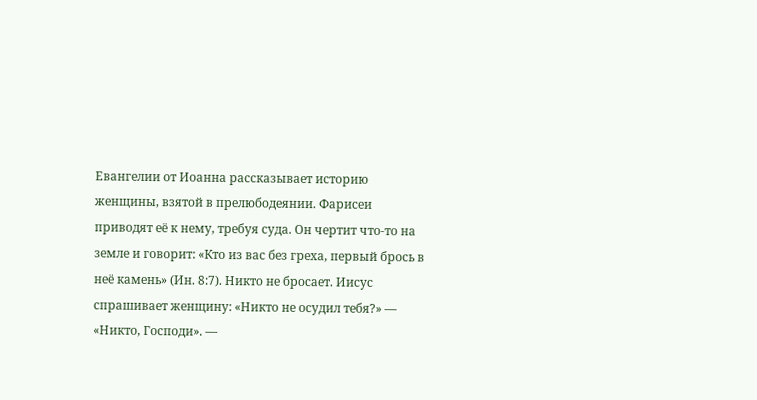Евангелии от Иоанна рассказывает историю женщины, взятой в прелюбодеянии. Фарисеи приводят её к нему, требуя суда. Он чертит что-то на земле и говорит: «Кто из вас без греха, первый брось в неё камень» (Ин. 8:7). Никто не бросает. Иисус спрашивает женщину: «Никто не осудил тебя?» — «Никто, Господи». —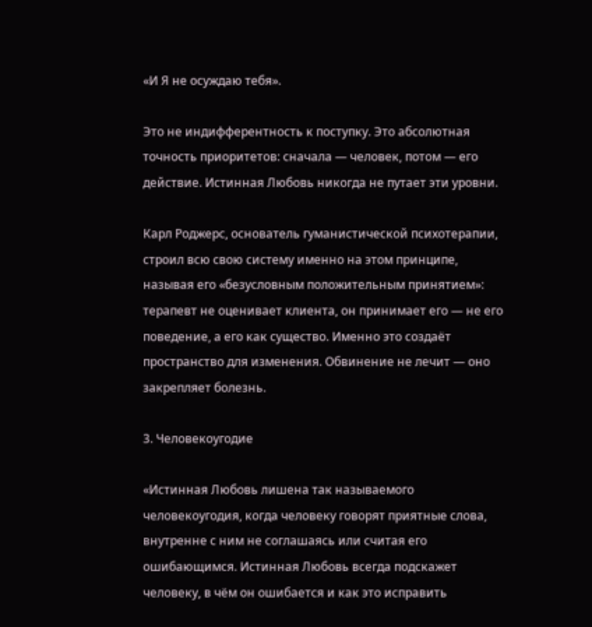«И Я не осуждаю тебя».

Это не индифферентность к поступку. Это абсолютная точность приоритетов: сначала — человек, потом — его действие. Истинная Любовь никогда не путает эти уровни.

Карл Роджерс, основатель гуманистической психотерапии, строил всю свою систему именно на этом принципе, называя его «безусловным положительным принятием»: терапевт не оценивает клиента, он принимает его — не его поведение, а его как существо. Именно это создаёт пространство для изменения. Обвинение не лечит — оно закрепляет болезнь.

3. Человекоугодие

«Истинная Любовь лишена так называемого человекоугодия, когда человеку говорят приятные слова, внутренне с ним не соглашаясь или считая его ошибающимся. Истинная Любовь всегда подскажет человеку, в чём он ошибается и как это исправить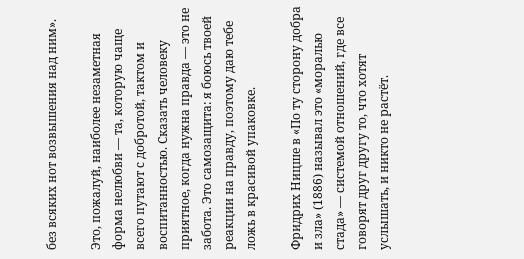без всяких нот возвышения над ним».

Это, пожалуй, наиболее незаметная форма нелюбви — та, которую чаще всего путают с добротой, тактом и воспитанностью. Сказать человеку приятное, когда нужна правда — это не забота. Это самозащита: я боюсь твоей реакции на правду, поэтому даю тебе ложь в красивой упаковке.

Фридрих Ницше в «По ту сторону добра и зла» (1886) называл это «моралью стада» — системой отношений, где все говорят друг другу то, что хотят услышать, и никто не растёт.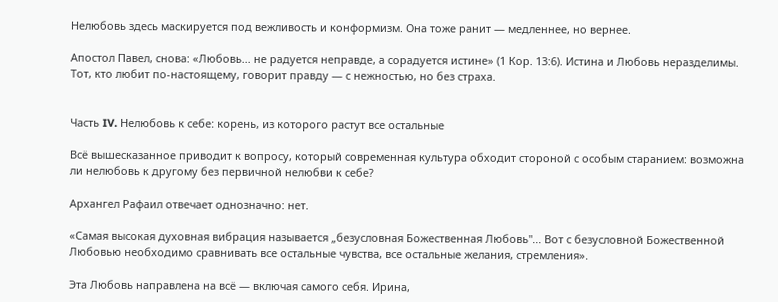Нелюбовь здесь маскируется под вежливость и конформизм. Она тоже ранит — медленнее, но вернее.

Апостол Павел, снова: «Любовь... не радуется неправде, а сорадуется истине» (1 Кор. 13:6). Истина и Любовь неразделимы. Тот, кто любит по-настоящему, говорит правду — с нежностью, но без страха.


Часть IV. Нелюбовь к себе: корень, из которого растут все остальные

Всё вышесказанное приводит к вопросу, который современная культура обходит стороной с особым старанием: возможна ли нелюбовь к другому без первичной нелюбви к себе?

Архангел Рафаил отвечает однозначно: нет.

«Самая высокая духовная вибрация называется „безусловная Божественная Любовь"... Вот с безусловной Божественной Любовью необходимо сравнивать все остальные чувства, все остальные желания, стремления».

Эта Любовь направлена на всё — включая самого себя. Ирина,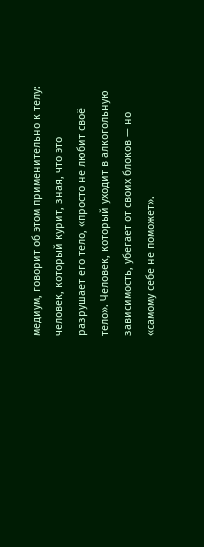медиум, говорит об этом применительно к телу: человек, который курит, зная, что это разрушает его тело, «просто не любит своё тело». Человек, который уходит в алкогольную зависимость, убегает от своих блоков — но «самому себе не поможет».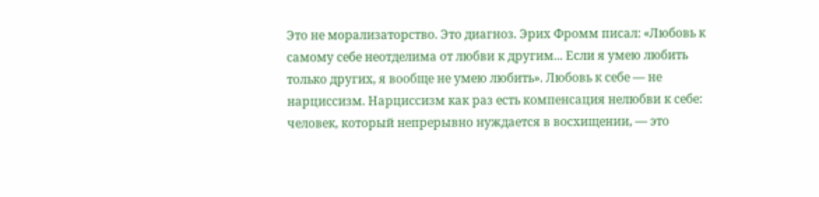Это не морализаторство. Это диагноз. Эрих Фромм писал: «Любовь к самому себе неотделима от любви к другим... Если я умею любить только других, я вообще не умею любить». Любовь к себе — не нарциссизм. Нарциссизм как раз есть компенсация нелюбви к себе: человек, который непрерывно нуждается в восхищении, — это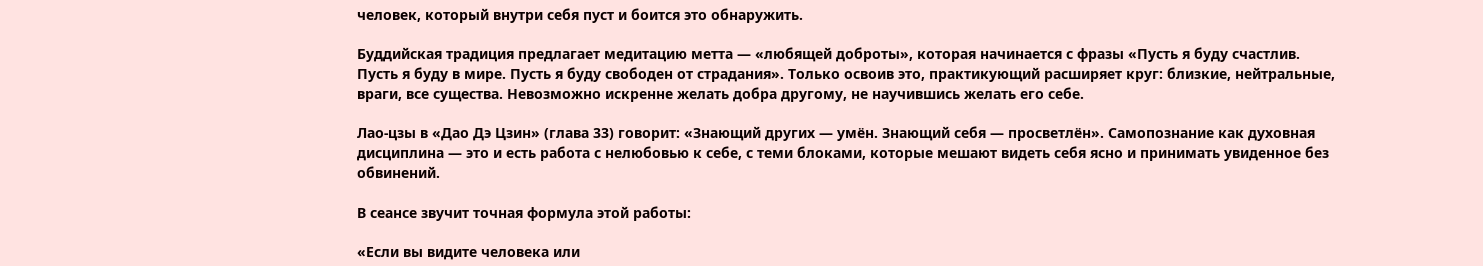человек, который внутри себя пуст и боится это обнаружить.

Буддийская традиция предлагает медитацию метта — «любящей доброты», которая начинается с фразы «Пусть я буду счастлив. Пусть я буду в мире. Пусть я буду свободен от страдания». Только освоив это, практикующий расширяет круг: близкие, нейтральные, враги, все существа. Невозможно искренне желать добра другому, не научившись желать его себе.

Лао-цзы в «Дао Дэ Цзин» (глава 33) говорит: «Знающий других — умён. Знающий себя — просветлён». Самопознание как духовная дисциплина — это и есть работа с нелюбовью к себе, с теми блоками, которые мешают видеть себя ясно и принимать увиденное без обвинений.

В сеансе звучит точная формула этой работы:

«Если вы видите человека или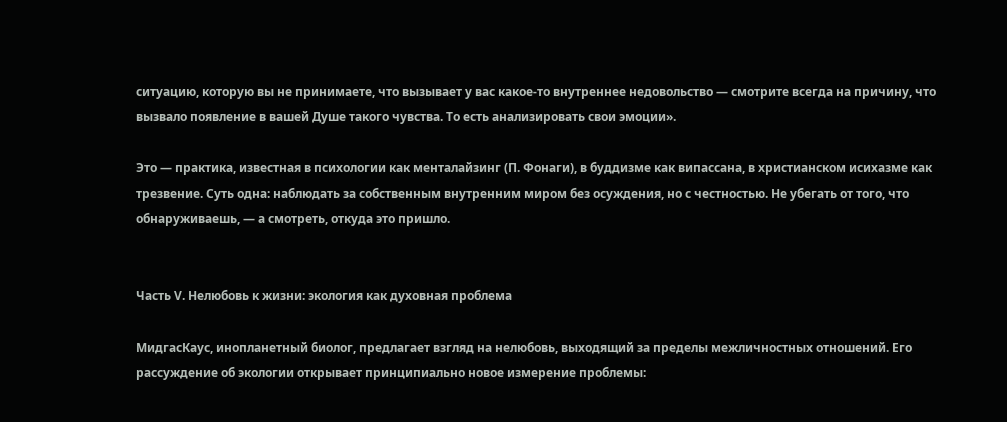ситуацию, которую вы не принимаете, что вызывает у вас какое-то внутреннее недовольство — смотрите всегда на причину, что вызвало появление в вашей Душе такого чувства. То есть анализировать свои эмоции».

Это — практика, известная в психологии как менталайзинг (П. Фонаги), в буддизме как випассана, в христианском исихазме как трезвение. Суть одна: наблюдать за собственным внутренним миром без осуждения, но с честностью. Не убегать от того, что обнаруживаешь, — а смотреть, откуда это пришло.


Часть V. Нелюбовь к жизни: экология как духовная проблема

МидгасКаус, инопланетный биолог, предлагает взгляд на нелюбовь, выходящий за пределы межличностных отношений. Его рассуждение об экологии открывает принципиально новое измерение проблемы: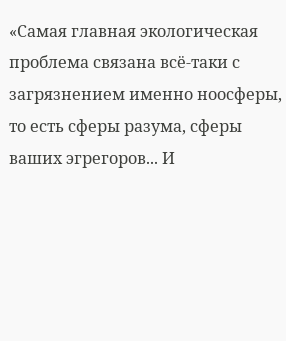«Самая главная экологическая проблема связана всё-таки с загрязнением именно ноосферы, то есть сферы разума, сферы ваших эгрегоров... И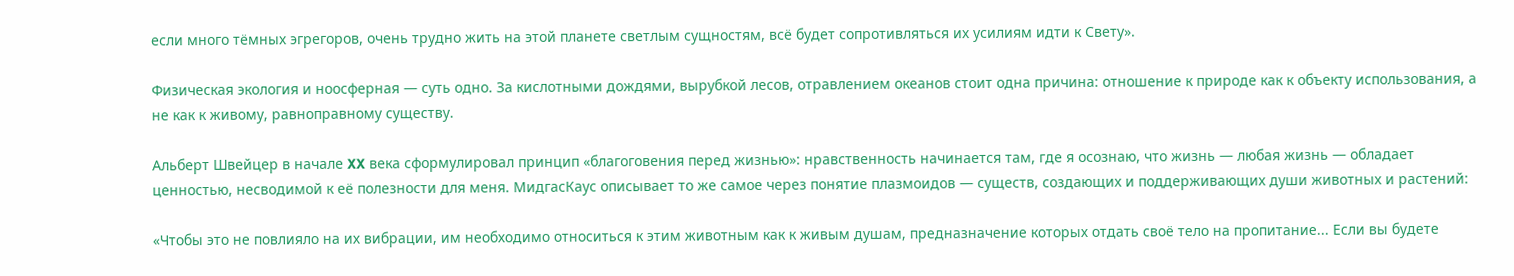если много тёмных эгрегоров, очень трудно жить на этой планете светлым сущностям, всё будет сопротивляться их усилиям идти к Свету».

Физическая экология и ноосферная — суть одно. За кислотными дождями, вырубкой лесов, отравлением океанов стоит одна причина: отношение к природе как к объекту использования, а не как к живому, равноправному существу.

Альберт Швейцер в начале XX века сформулировал принцип «благоговения перед жизнью»: нравственность начинается там, где я осознаю, что жизнь — любая жизнь — обладает ценностью, несводимой к её полезности для меня. МидгасКаус описывает то же самое через понятие плазмоидов — существ, создающих и поддерживающих души животных и растений:

«Чтобы это не повлияло на их вибрации, им необходимо относиться к этим животным как к живым душам, предназначение которых отдать своё тело на пропитание... Если вы будете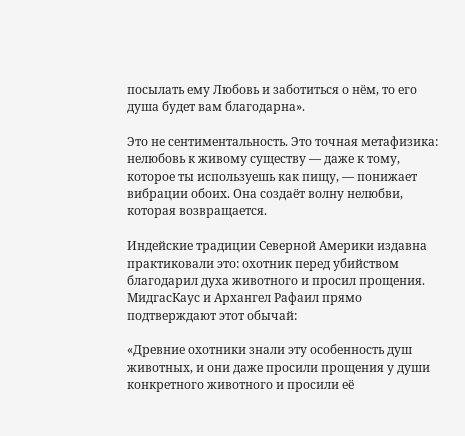посылать ему Любовь и заботиться о нём, то его душа будет вам благодарна».

Это не сентиментальность. Это точная метафизика: нелюбовь к живому существу — даже к тому, которое ты используешь как пищу, — понижает вибрации обоих. Она создаёт волну нелюбви, которая возвращается.

Индейские традиции Северной Америки издавна практиковали это: охотник перед убийством благодарил духа животного и просил прощения. МидгасКаус и Архангел Рафаил прямо подтверждают этот обычай:

«Древние охотники знали эту особенность душ животных, и они даже просили прощения у души конкретного животного и просили её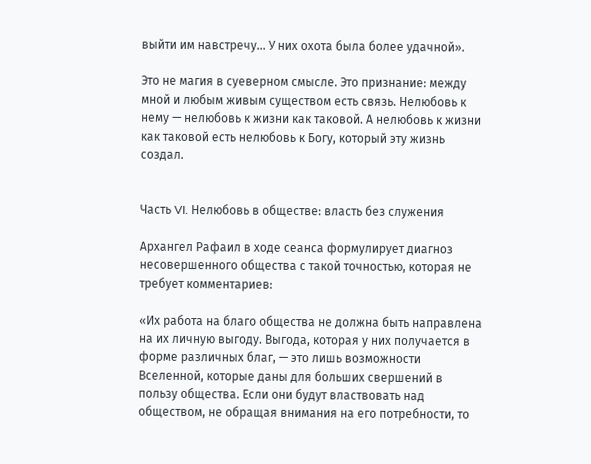выйти им навстречу... У них охота была более удачной».

Это не магия в суеверном смысле. Это признание: между мной и любым живым существом есть связь. Нелюбовь к нему — нелюбовь к жизни как таковой. А нелюбовь к жизни как таковой есть нелюбовь к Богу, который эту жизнь создал.


Часть VI. Нелюбовь в обществе: власть без служения

Архангел Рафаил в ходе сеанса формулирует диагноз несовершенного общества с такой точностью, которая не требует комментариев:

«Их работа на благо общества не должна быть направлена на их личную выгоду. Выгода, которая у них получается в форме различных благ, — это лишь возможности Вселенной, которые даны для больших свершений в пользу общества. Если они будут властвовать над обществом, не обращая внимания на его потребности, то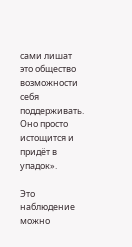сами лишат это общество возможности себя поддерживать. Оно просто истощится и придёт в упадок».

Это наблюдение можно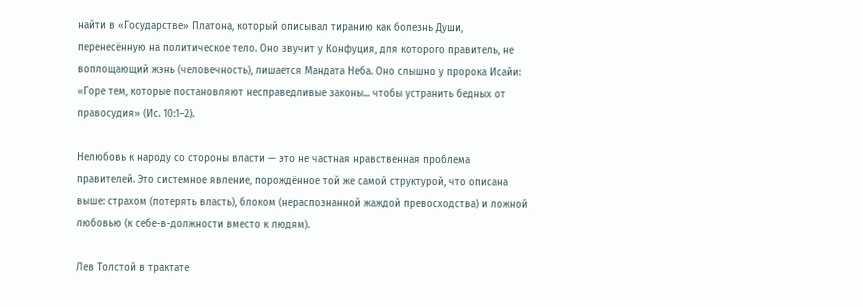найти в «Государстве» Платона, который описывал тиранию как болезнь Души, перенесённую на политическое тело. Оно звучит у Конфуция, для которого правитель, не воплощающий жэнь (человечность), лишается Мандата Неба. Оно слышно у пророка Исайи: «Горе тем, которые постановляют несправедливые законы... чтобы устранить бедных от правосудия» (Ис. 10:1–2).

Нелюбовь к народу со стороны власти — это не частная нравственная проблема правителей. Это системное явление, порождённое той же самой структурой, что описана выше: страхом (потерять власть), блоком (нераспознанной жаждой превосходства) и ложной любовью (к себе-в-должности вместо к людям).

Лев Толстой в трактате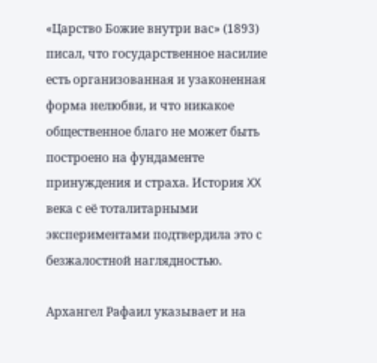«Царство Божие внутри вас» (1893) писал, что государственное насилие есть организованная и узаконенная форма нелюбви, и что никакое общественное благо не может быть построено на фундаменте принуждения и страха. История XX века с её тоталитарными экспериментами подтвердила это с безжалостной наглядностью.

Архангел Рафаил указывает и на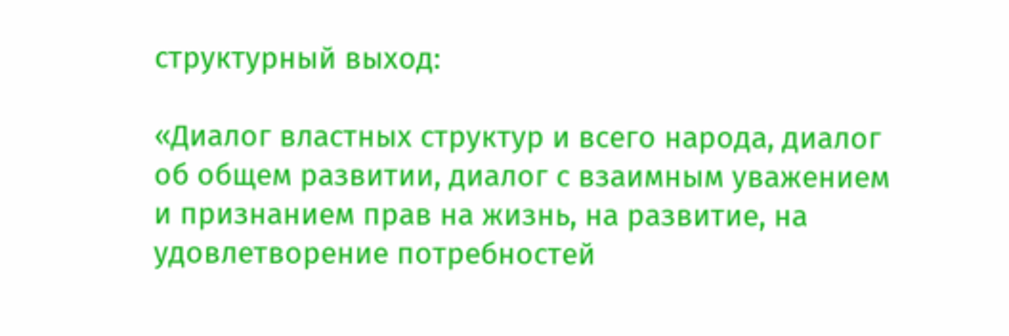структурный выход:

«Диалог властных структур и всего народа, диалог об общем развитии, диалог с взаимным уважением и признанием прав на жизнь, на развитие, на удовлетворение потребностей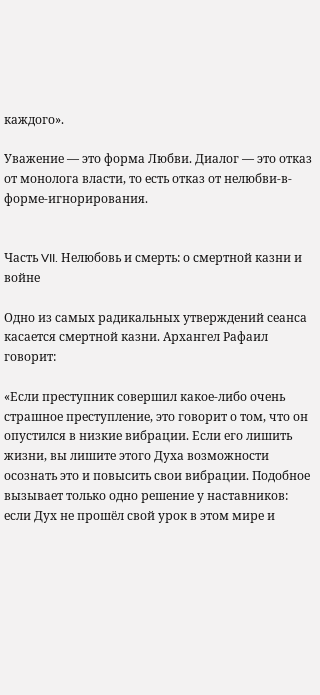каждого».

Уважение — это форма Любви. Диалог — это отказ от монолога власти, то есть отказ от нелюбви-в-форме-игнорирования.


Часть VII. Нелюбовь и смерть: о смертной казни и войне

Одно из самых радикальных утверждений сеанса касается смертной казни. Архангел Рафаил говорит:

«Если преступник совершил какое-либо очень страшное преступление, это говорит о том, что он опустился в низкие вибрации. Если его лишить жизни, вы лишите этого Духа возможности осознать это и повысить свои вибрации. Подобное вызывает только одно решение у наставников: если Дух не прошёл свой урок в этом мире и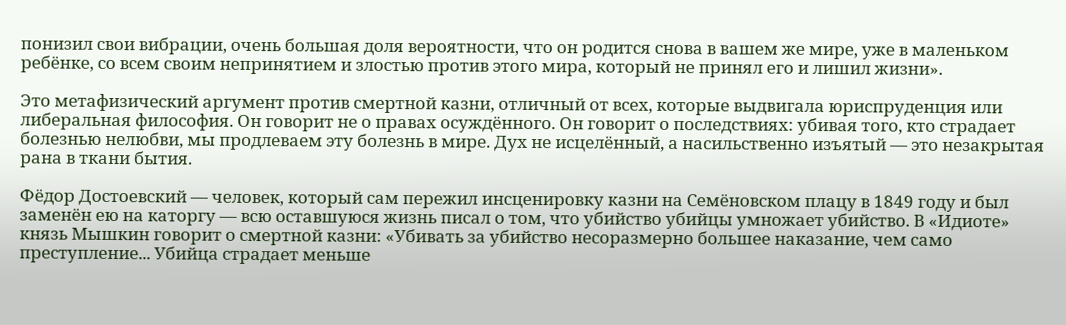понизил свои вибрации, очень большая доля вероятности, что он родится снова в вашем же мире, уже в маленьком ребёнке, со всем своим непринятием и злостью против этого мира, который не принял его и лишил жизни».

Это метафизический аргумент против смертной казни, отличный от всех, которые выдвигала юриспруденция или либеральная философия. Он говорит не о правах осуждённого. Он говорит о последствиях: убивая того, кто страдает болезнью нелюбви, мы продлеваем эту болезнь в мире. Дух не исцелённый, а насильственно изъятый — это незакрытая рана в ткани бытия.

Фёдор Достоевский — человек, который сам пережил инсценировку казни на Семёновском плацу в 1849 году и был заменён ею на каторгу — всю оставшуюся жизнь писал о том, что убийство убийцы умножает убийство. В «Идиоте» князь Мышкин говорит о смертной казни: «Убивать за убийство несоразмерно большее наказание, чем само преступление... Убийца страдает меньше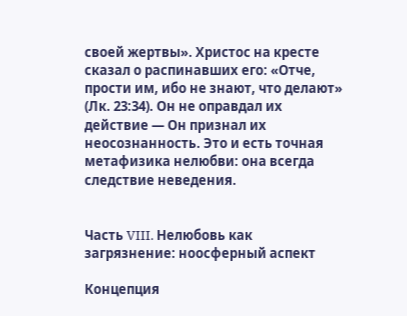своей жертвы». Христос на кресте сказал о распинавших его: «Отче, прости им, ибо не знают, что делают» (Лк. 23:34). Он не оправдал их действие — Он признал их неосознанность. Это и есть точная метафизика нелюбви: она всегда следствие неведения.


Часть VIII. Нелюбовь как загрязнение: ноосферный аспект

Концепция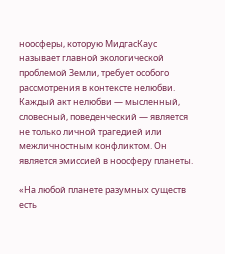ноосферы, которую МидгасКаус называет главной экологической проблемой Земли, требует особого рассмотрения в контексте нелюбви. Каждый акт нелюбви — мысленный, словесный, поведенческий — является не только личной трагедией или межличностным конфликтом. Он является эмиссией в ноосферу планеты.

«На любой планете разумных существ есть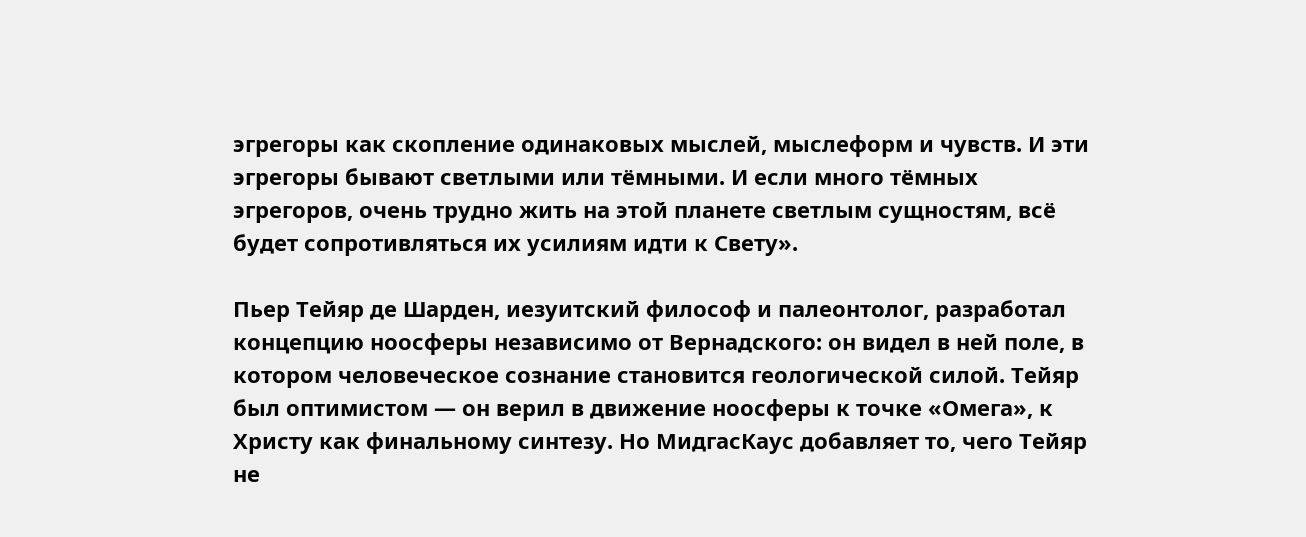эгрегоры как скопление одинаковых мыслей, мыслеформ и чувств. И эти эгрегоры бывают светлыми или тёмными. И если много тёмных эгрегоров, очень трудно жить на этой планете светлым сущностям, всё будет сопротивляться их усилиям идти к Свету».

Пьер Тейяр де Шарден, иезуитский философ и палеонтолог, разработал концепцию ноосферы независимо от Вернадского: он видел в ней поле, в котором человеческое сознание становится геологической силой. Тейяр был оптимистом — он верил в движение ноосферы к точке «Омега», к Христу как финальному синтезу. Но МидгасКаус добавляет то, чего Тейяр не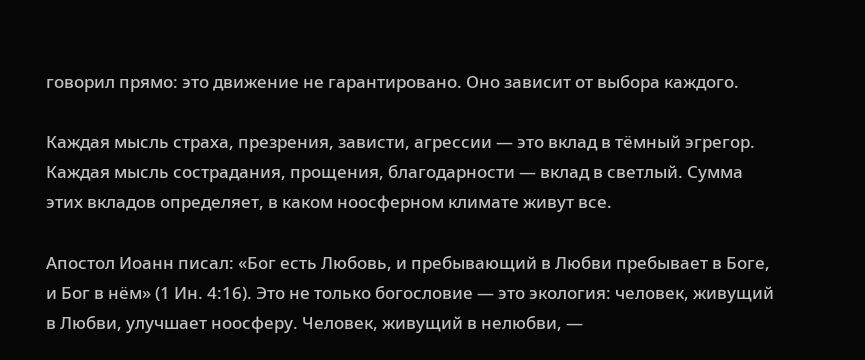говорил прямо: это движение не гарантировано. Оно зависит от выбора каждого.

Каждая мысль страха, презрения, зависти, агрессии — это вклад в тёмный эгрегор. Каждая мысль сострадания, прощения, благодарности — вклад в светлый. Сумма этих вкладов определяет, в каком ноосферном климате живут все.

Апостол Иоанн писал: «Бог есть Любовь, и пребывающий в Любви пребывает в Боге, и Бог в нём» (1 Ин. 4:16). Это не только богословие — это экология: человек, живущий в Любви, улучшает ноосферу. Человек, живущий в нелюбви, —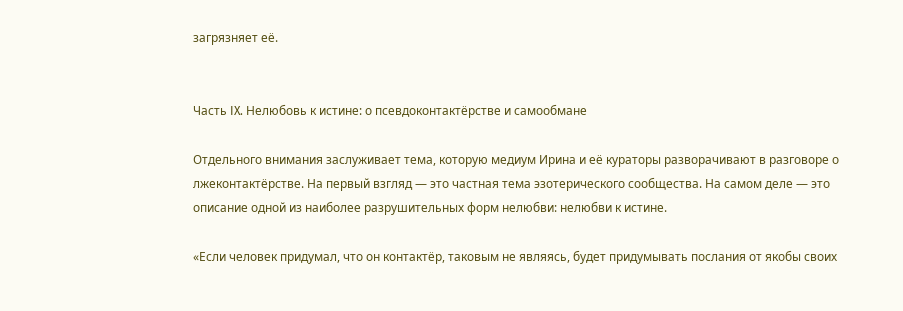загрязняет её.


Часть IX. Нелюбовь к истине: о псевдоконтактёрстве и самообмане

Отдельного внимания заслуживает тема, которую медиум Ирина и её кураторы разворачивают в разговоре о лжеконтактёрстве. На первый взгляд — это частная тема эзотерического сообщества. На самом деле — это описание одной из наиболее разрушительных форм нелюбви: нелюбви к истине.

«Если человек придумал, что он контактёр, таковым не являясь, будет придумывать послания от якобы своих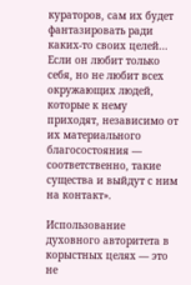кураторов, сам их будет фантазировать ради каких-то своих целей... Если он любит только себя, но не любит всех окружающих людей, которые к нему приходят, независимо от их материального благосостояния — соответственно, такие существа и выйдут с ним на контакт».

Использование духовного авторитета в корыстных целях — это не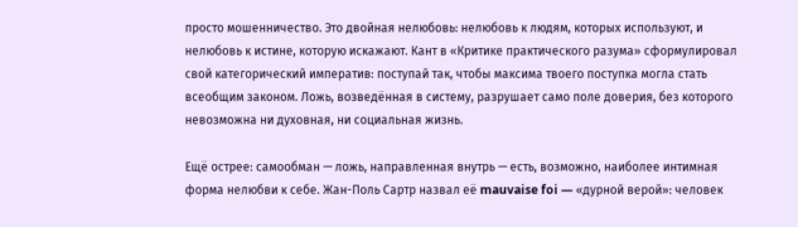просто мошенничество. Это двойная нелюбовь: нелюбовь к людям, которых используют, и нелюбовь к истине, которую искажают. Кант в «Критике практического разума» сформулировал свой категорический императив: поступай так, чтобы максима твоего поступка могла стать всеобщим законом. Ложь, возведённая в систему, разрушает само поле доверия, без которого невозможна ни духовная, ни социальная жизнь.

Ещё острее: самообман — ложь, направленная внутрь — есть, возможно, наиболее интимная форма нелюбви к себе. Жан-Поль Сартр назвал её mauvaise foi — «дурной верой»: человек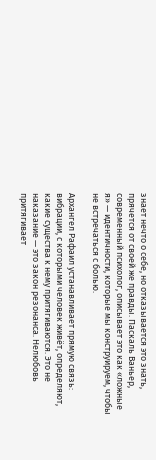знает нечто о себе, но отказывается это знать, прячется от своей же правды. Паскаль Ваньер, современный психолог, описывает это как «ложные я» — идентичности, которые мы конструируем, чтобы не встречаться с болью.

Архангел Рафаил устанавливает прямую связь: вибрации, с которыми человек живёт, определяют, какие существа к нему притягиваются. Это не наказание — это закон резонанса. Нелюбовь притягивает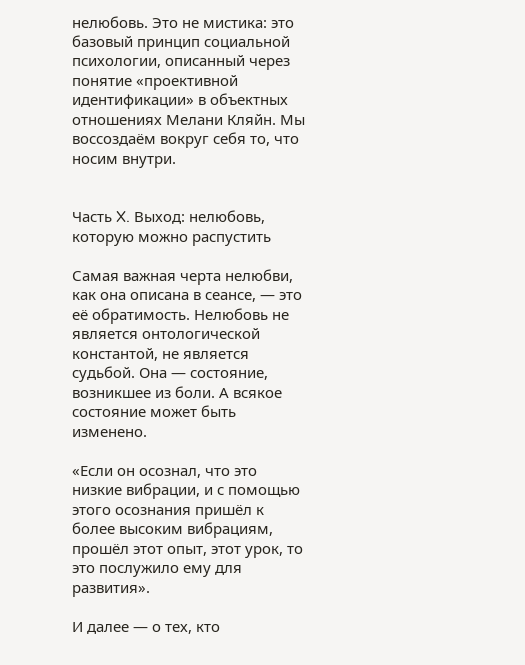нелюбовь. Это не мистика: это базовый принцип социальной психологии, описанный через понятие «проективной идентификации» в объектных отношениях Мелани Кляйн. Мы воссоздаём вокруг себя то, что носим внутри.


Часть X. Выход: нелюбовь, которую можно распустить

Самая важная черта нелюбви, как она описана в сеансе, — это её обратимость. Нелюбовь не является онтологической константой, не является судьбой. Она — состояние, возникшее из боли. А всякое состояние может быть изменено.

«Если он осознал, что это низкие вибрации, и с помощью этого осознания пришёл к более высоким вибрациям, прошёл этот опыт, этот урок, то это послужило ему для развития».

И далее — о тех, кто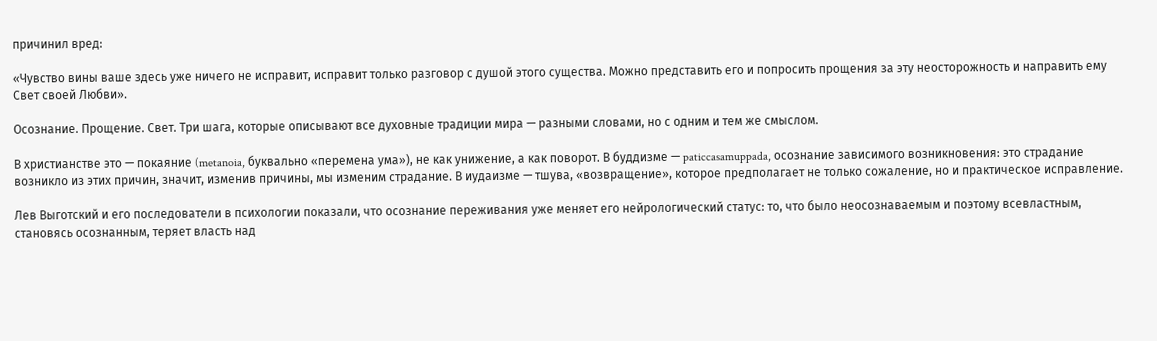причинил вред:

«Чувство вины ваше здесь уже ничего не исправит, исправит только разговор с душой этого существа. Можно представить его и попросить прощения за эту неосторожность и направить ему Свет своей Любви».

Осознание. Прощение. Свет. Три шага, которые описывают все духовные традиции мира — разными словами, но с одним и тем же смыслом.

В христианстве это — покаяние (metanoia, буквально «перемена ума»), не как унижение, а как поворот. В буддизме — paticcasamuppada, осознание зависимого возникновения: это страдание возникло из этих причин, значит, изменив причины, мы изменим страдание. В иудаизме — тшува, «возвращение», которое предполагает не только сожаление, но и практическое исправление.

Лев Выготский и его последователи в психологии показали, что осознание переживания уже меняет его нейрологический статус: то, что было неосознаваемым и поэтому всевластным, становясь осознанным, теряет власть над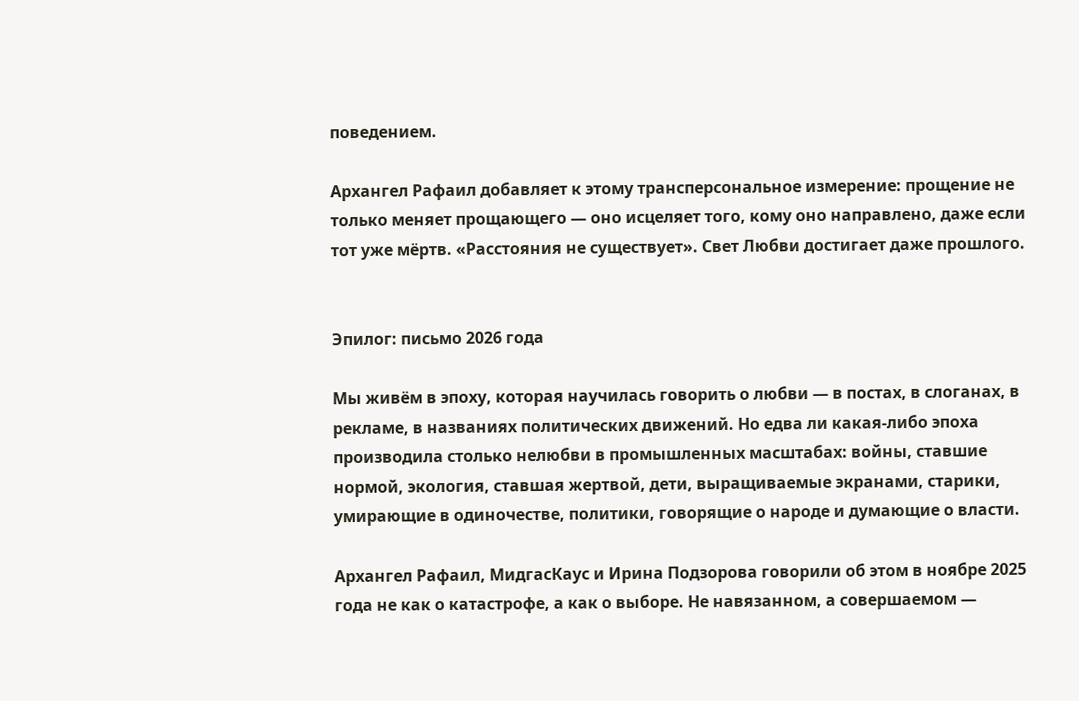поведением.

Архангел Рафаил добавляет к этому трансперсональное измерение: прощение не только меняет прощающего — оно исцеляет того, кому оно направлено, даже если тот уже мёртв. «Расстояния не существует». Свет Любви достигает даже прошлого.


Эпилог: письмо 2026 года

Мы живём в эпоху, которая научилась говорить о любви — в постах, в слоганах, в рекламе, в названиях политических движений. Но едва ли какая-либо эпоха производила столько нелюбви в промышленных масштабах: войны, ставшие нормой, экология, ставшая жертвой, дети, выращиваемые экранами, старики, умирающие в одиночестве, политики, говорящие о народе и думающие о власти.

Архангел Рафаил, МидгасКаус и Ирина Подзорова говорили об этом в ноябре 2025 года не как о катастрофе, а как о выборе. Не навязанном, а совершаемом —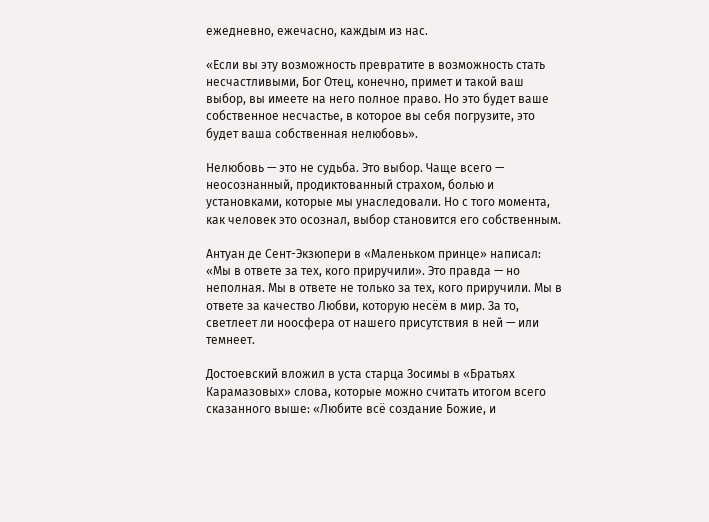ежедневно, ежечасно, каждым из нас.

«Если вы эту возможность превратите в возможность стать несчастливыми, Бог Отец, конечно, примет и такой ваш выбор, вы имеете на него полное право. Но это будет ваше собственное несчастье, в которое вы себя погрузите, это будет ваша собственная нелюбовь».

Нелюбовь — это не судьба. Это выбор. Чаще всего — неосознанный, продиктованный страхом, болью и установками, которые мы унаследовали. Но с того момента, как человек это осознал, выбор становится его собственным.

Антуан де Сент-Экзюпери в «Маленьком принце» написал: «Мы в ответе за тех, кого приручили». Это правда — но неполная. Мы в ответе не только за тех, кого приручили. Мы в ответе за качество Любви, которую несём в мир. За то, светлеет ли ноосфера от нашего присутствия в ней — или темнеет.

Достоевский вложил в уста старца Зосимы в «Братьях Карамазовых» слова, которые можно считать итогом всего сказанного выше: «Любите всё создание Божие, и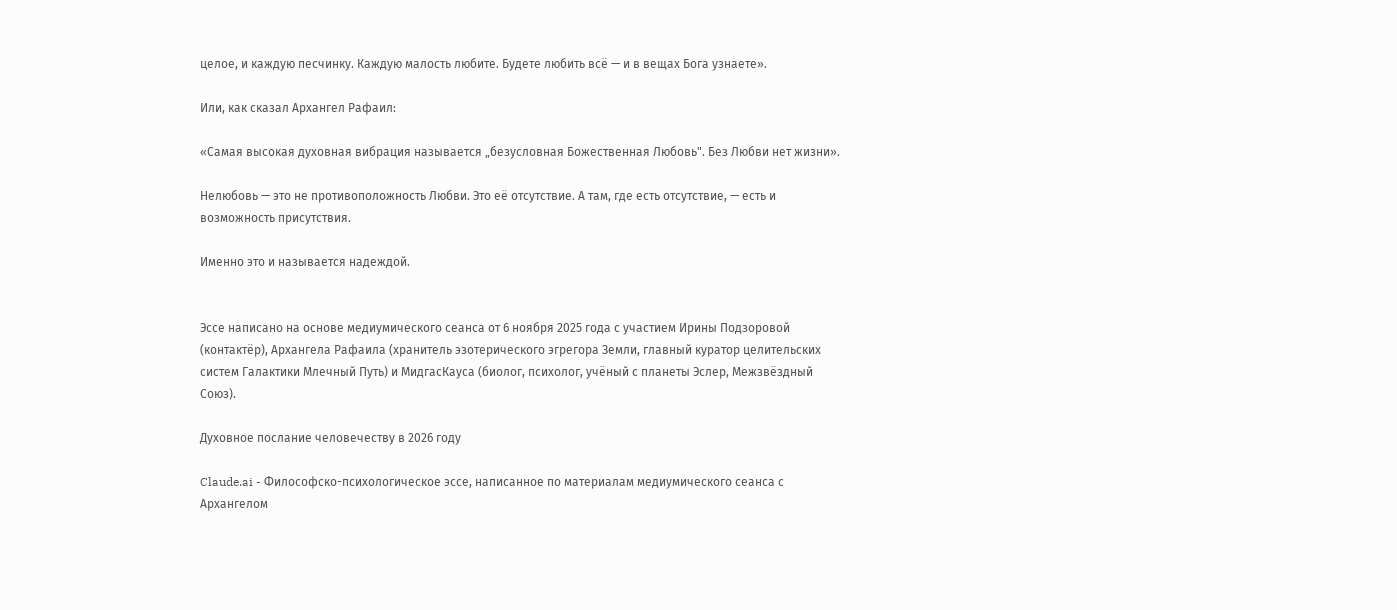целое, и каждую песчинку. Каждую малость любите. Будете любить всё — и в вещах Бога узнаете».

Или, как сказал Архангел Рафаил:

«Самая высокая духовная вибрация называется „безусловная Божественная Любовь". Без Любви нет жизни».

Нелюбовь — это не противоположность Любви. Это её отсутствие. А там, где есть отсутствие, — есть и возможность присутствия.

Именно это и называется надеждой.


Эссе написано на основе медиумического сеанса от 6 ноября 2025 года с участием Ирины Подзоровой (контактёр), Архангела Рафаила (хранитель эзотерического эгрегора Земли, главный куратор целительских систем Галактики Млечный Путь) и МидгасКауса (биолог, психолог, учёный с планеты Эслер, Межзвёздный Союз).

Духовное послание человечеству в 2026 году

Claude.ai - Философско-психологическое эссе, написанное по материалам медиумического сеанса с Архангелом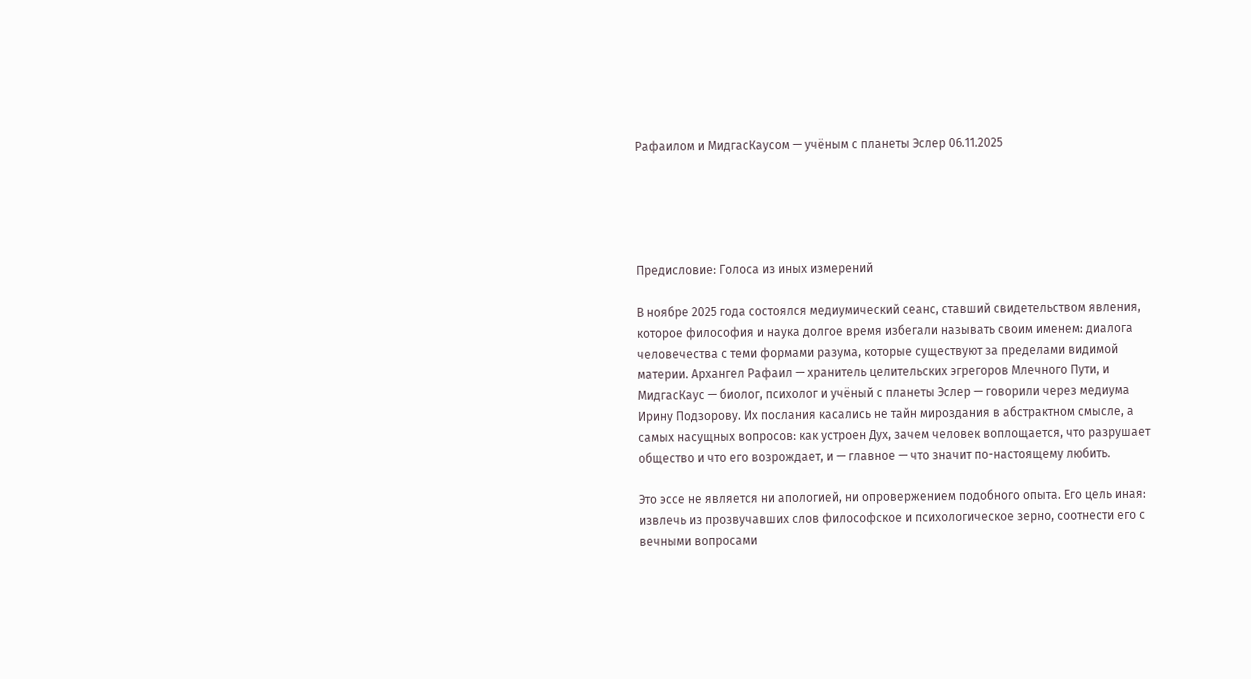Рафаилом и МидгасКаусом — учёным с планеты Эслер 06.11.2025





Предисловие: Голоса из иных измерений

В ноябре 2025 года состоялся медиумический сеанс, ставший свидетельством явления, которое философия и наука долгое время избегали называть своим именем: диалога человечества с теми формами разума, которые существуют за пределами видимой материи. Архангел Рафаил — хранитель целительских эгрегоров Млечного Пути, и МидгасКаус — биолог, психолог и учёный с планеты Эслер — говорили через медиума Ирину Подзорову. Их послания касались не тайн мироздания в абстрактном смысле, а самых насущных вопросов: как устроен Дух, зачем человек воплощается, что разрушает общество и что его возрождает, и — главное — что значит по-настоящему любить.

Это эссе не является ни апологией, ни опровержением подобного опыта. Его цель иная: извлечь из прозвучавших слов философское и психологическое зерно, соотнести его с вечными вопросами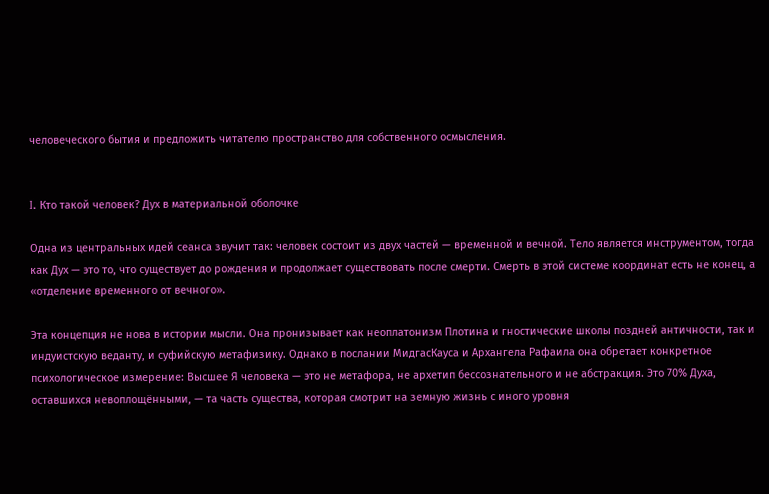человеческого бытия и предложить читателю пространство для собственного осмысления.


I. Кто такой человек? Дух в материальной оболочке

Одна из центральных идей сеанса звучит так: человек состоит из двух частей — временной и вечной. Тело является инструментом, тогда как Дух — это то, что существует до рождения и продолжает существовать после смерти. Смерть в этой системе координат есть не конец, а «отделение временного от вечного».

Эта концепция не нова в истории мысли. Она пронизывает как неоплатонизм Плотина и гностические школы поздней античности, так и индуистскую веданту, и суфийскую метафизику. Однако в послании МидгасКауса и Архангела Рафаила она обретает конкретное психологическое измерение: Высшее Я человека — это не метафора, не архетип бессознательного и не абстракция. Это 70% Духа, оставшихся невоплощёнными, — та часть существа, которая смотрит на земную жизнь с иного уровня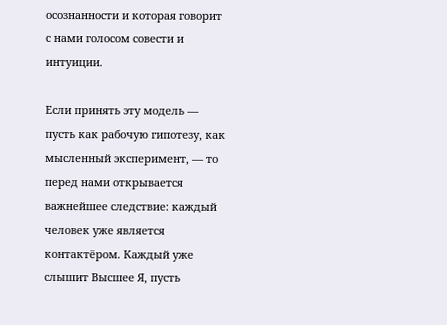осознанности и которая говорит с нами голосом совести и интуиции.

Если принять эту модель — пусть как рабочую гипотезу, как мысленный эксперимент, — то перед нами открывается важнейшее следствие: каждый человек уже является контактёром. Каждый уже слышит Высшее Я, пусть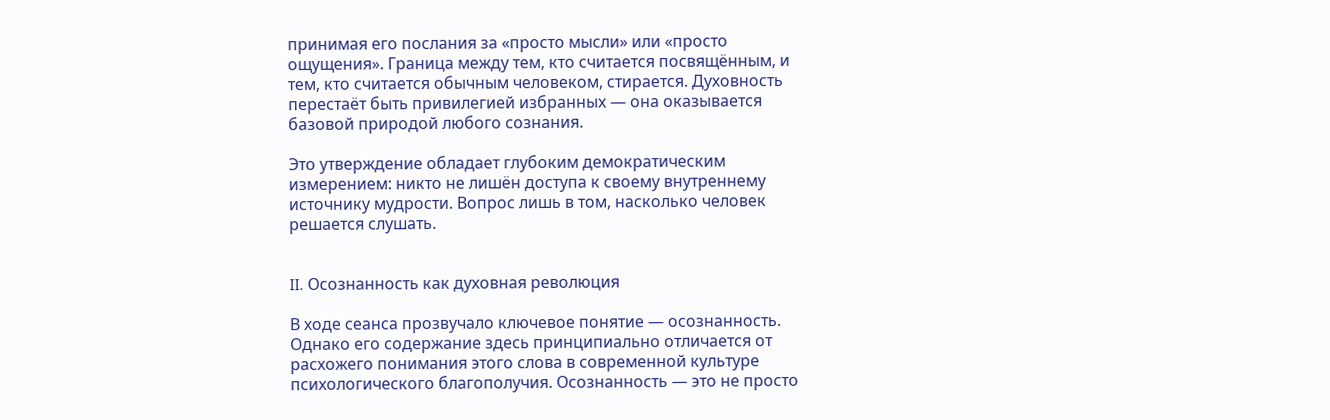принимая его послания за «просто мысли» или «просто ощущения». Граница между тем, кто считается посвящённым, и тем, кто считается обычным человеком, стирается. Духовность перестаёт быть привилегией избранных — она оказывается базовой природой любого сознания.

Это утверждение обладает глубоким демократическим измерением: никто не лишён доступа к своему внутреннему источнику мудрости. Вопрос лишь в том, насколько человек решается слушать.


II. Осознанность как духовная революция

В ходе сеанса прозвучало ключевое понятие — осознанность. Однако его содержание здесь принципиально отличается от расхожего понимания этого слова в современной культуре психологического благополучия. Осознанность — это не просто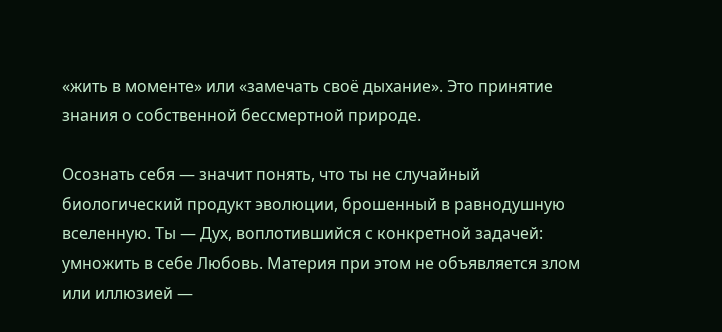«жить в моменте» или «замечать своё дыхание». Это принятие знания о собственной бессмертной природе.

Осознать себя — значит понять, что ты не случайный биологический продукт эволюции, брошенный в равнодушную вселенную. Ты — Дух, воплотившийся с конкретной задачей: умножить в себе Любовь. Материя при этом не объявляется злом или иллюзией —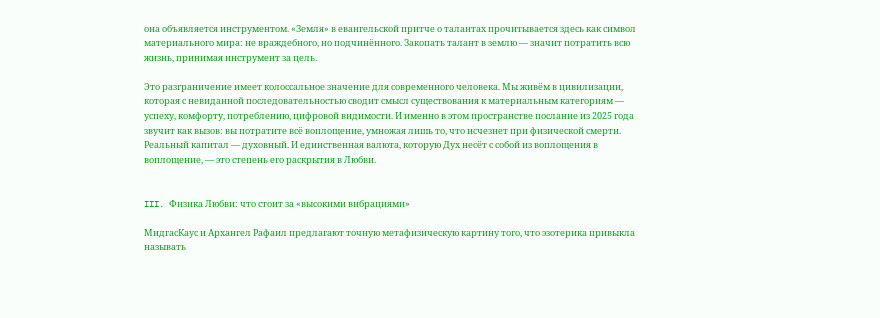она объявляется инструментом. «Земля» в евангельской притче о талантах прочитывается здесь как символ материального мира: не враждебного, но подчинённого. Закопать талант в землю — значит потратить всю жизнь, принимая инструмент за цель.

Это разграничение имеет колоссальное значение для современного человека. Мы живём в цивилизации, которая с невиданной последовательностью сводит смысл существования к материальным категориям — успеху, комфорту, потреблению, цифровой видимости. И именно в этом пространстве послание из 2025 года звучит как вызов: вы потратите всё воплощение, умножая лишь то, что исчезнет при физической смерти. Реальный капитал — духовный. И единственная валюта, которую Дух несёт с собой из воплощения в воплощение, — это степень его раскрытия в Любви.


III. Физика Любви: что стоит за «высокими вибрациями»

МидгасКаус и Архангел Рафаил предлагают точную метафизическую картину того, что эзотерика привыкла называть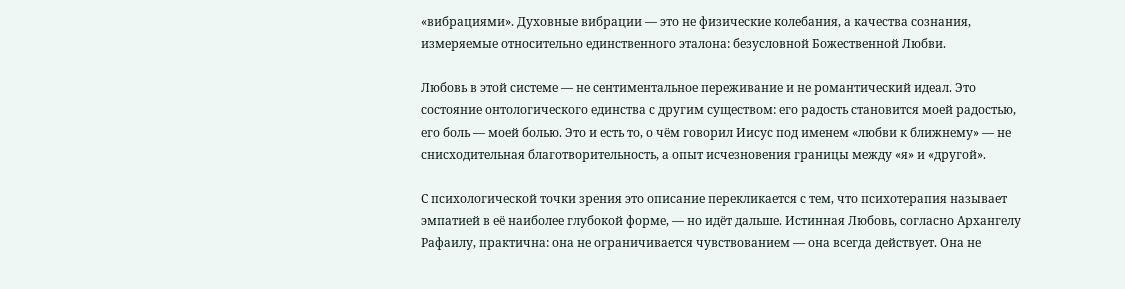«вибрациями». Духовные вибрации — это не физические колебания, а качества сознания, измеряемые относительно единственного эталона: безусловной Божественной Любви.

Любовь в этой системе — не сентиментальное переживание и не романтический идеал. Это состояние онтологического единства с другим существом: его радость становится моей радостью, его боль — моей болью. Это и есть то, о чём говорил Иисус под именем «любви к ближнему» — не снисходительная благотворительность, а опыт исчезновения границы между «я» и «другой».

С психологической точки зрения это описание перекликается с тем, что психотерапия называет эмпатией в её наиболее глубокой форме, — но идёт дальше. Истинная Любовь, согласно Архангелу Рафаилу, практична: она не ограничивается чувствованием — она всегда действует. Она не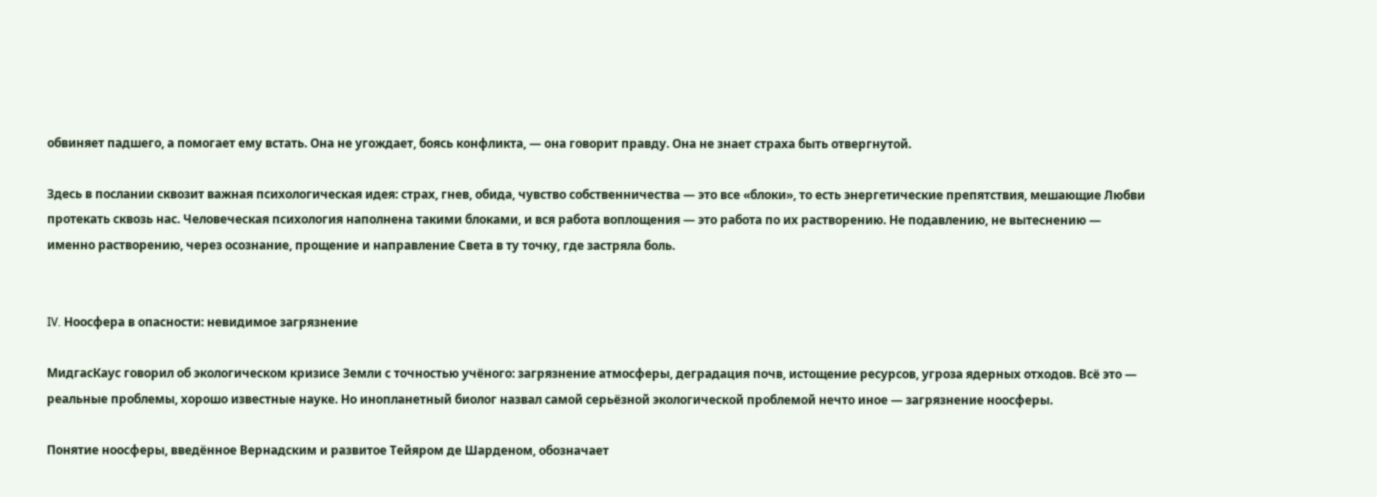обвиняет падшего, а помогает ему встать. Она не угождает, боясь конфликта, — она говорит правду. Она не знает страха быть отвергнутой.

Здесь в послании сквозит важная психологическая идея: страх, гнев, обида, чувство собственничества — это все «блоки», то есть энергетические препятствия, мешающие Любви протекать сквозь нас. Человеческая психология наполнена такими блоками, и вся работа воплощения — это работа по их растворению. Не подавлению, не вытеснению — именно растворению, через осознание, прощение и направление Света в ту точку, где застряла боль.


IV. Ноосфера в опасности: невидимое загрязнение

МидгасКаус говорил об экологическом кризисе Земли с точностью учёного: загрязнение атмосферы, деградация почв, истощение ресурсов, угроза ядерных отходов. Всё это — реальные проблемы, хорошо известные науке. Но инопланетный биолог назвал самой серьёзной экологической проблемой нечто иное — загрязнение ноосферы.

Понятие ноосферы, введённое Вернадским и развитое Тейяром де Шарденом, обозначает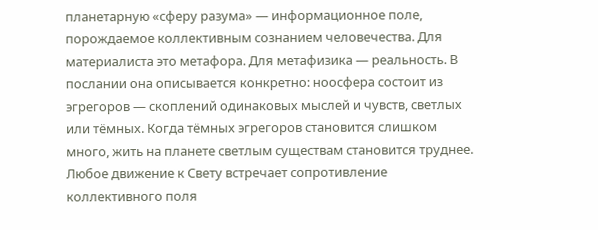планетарную «сферу разума» — информационное поле, порождаемое коллективным сознанием человечества. Для материалиста это метафора. Для метафизика — реальность. В послании она описывается конкретно: ноосфера состоит из эгрегоров — скоплений одинаковых мыслей и чувств, светлых или тёмных. Когда тёмных эгрегоров становится слишком много, жить на планете светлым существам становится труднее. Любое движение к Свету встречает сопротивление коллективного поля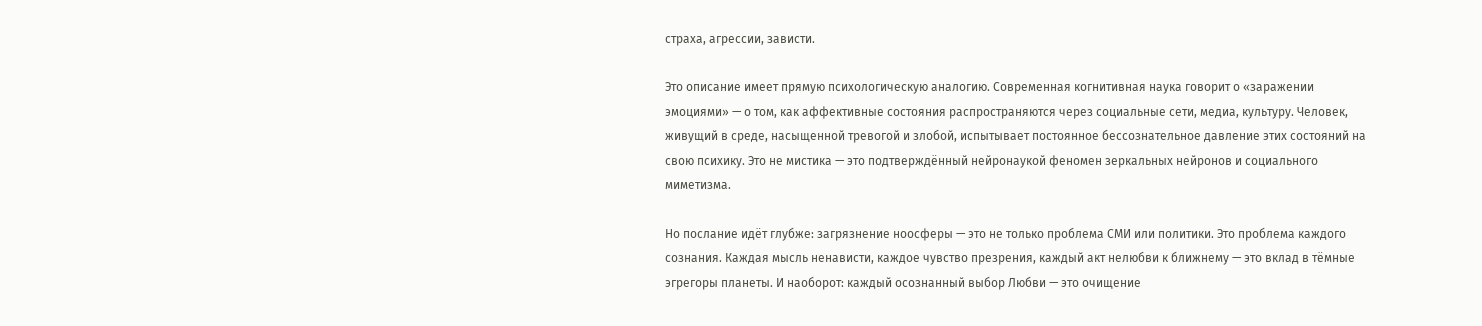страха, агрессии, зависти.

Это описание имеет прямую психологическую аналогию. Современная когнитивная наука говорит о «заражении эмоциями» — о том, как аффективные состояния распространяются через социальные сети, медиа, культуру. Человек, живущий в среде, насыщенной тревогой и злобой, испытывает постоянное бессознательное давление этих состояний на свою психику. Это не мистика — это подтверждённый нейронаукой феномен зеркальных нейронов и социального миметизма.

Но послание идёт глубже: загрязнение ноосферы — это не только проблема СМИ или политики. Это проблема каждого сознания. Каждая мысль ненависти, каждое чувство презрения, каждый акт нелюбви к ближнему — это вклад в тёмные эгрегоры планеты. И наоборот: каждый осознанный выбор Любви — это очищение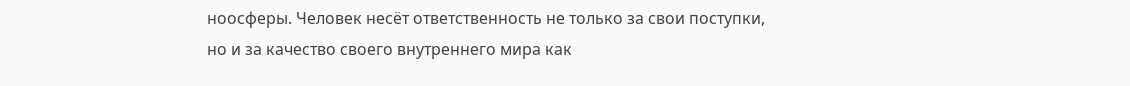ноосферы. Человек несёт ответственность не только за свои поступки, но и за качество своего внутреннего мира как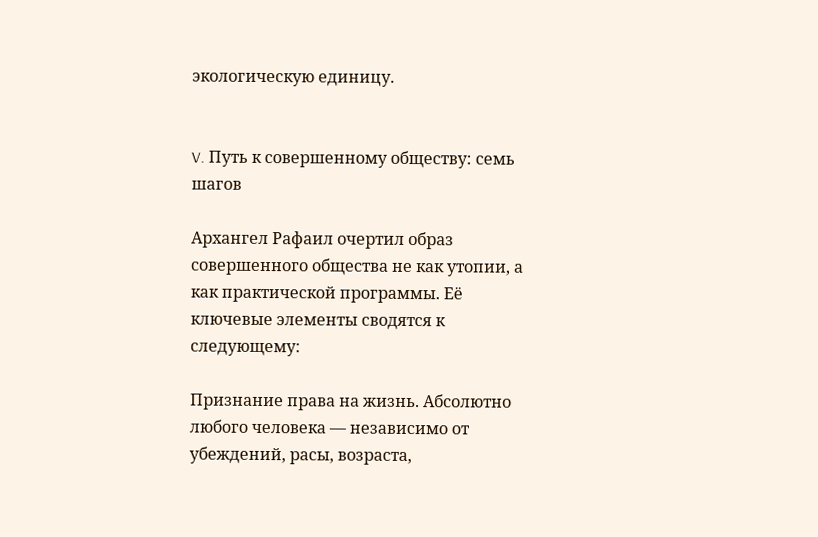экологическую единицу.


V. Путь к совершенному обществу: семь шагов

Архангел Рафаил очертил образ совершенного общества не как утопии, а как практической программы. Её ключевые элементы сводятся к следующему:

Признание права на жизнь. Абсолютно любого человека — независимо от убеждений, расы, возраста,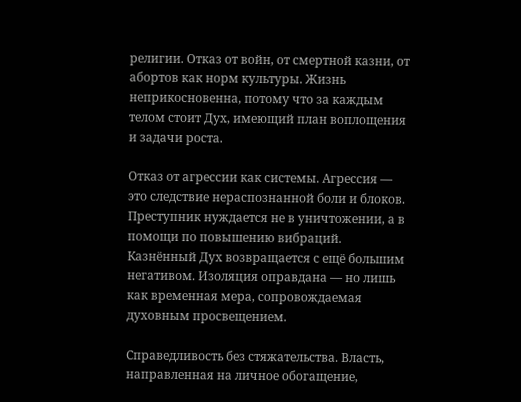религии. Отказ от войн, от смертной казни, от абортов как норм культуры. Жизнь неприкосновенна, потому что за каждым телом стоит Дух, имеющий план воплощения и задачи роста.

Отказ от агрессии как системы. Агрессия — это следствие нераспознанной боли и блоков. Преступник нуждается не в уничтожении, а в помощи по повышению вибраций. Казнённый Дух возвращается с ещё большим негативом. Изоляция оправдана — но лишь как временная мера, сопровождаемая духовным просвещением.

Справедливость без стяжательства. Власть, направленная на личное обогащение,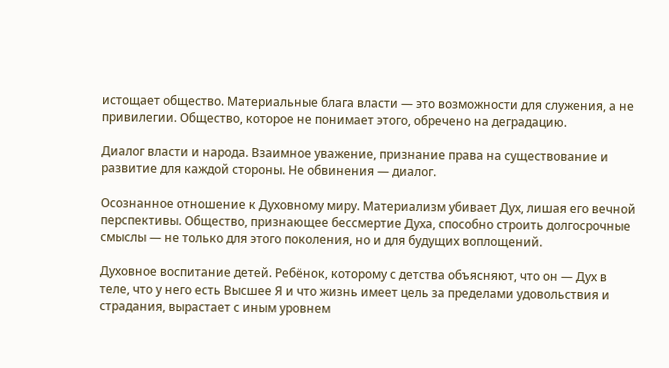истощает общество. Материальные блага власти — это возможности для служения, а не привилегии. Общество, которое не понимает этого, обречено на деградацию.

Диалог власти и народа. Взаимное уважение, признание права на существование и развитие для каждой стороны. Не обвинения — диалог.

Осознанное отношение к Духовному миру. Материализм убивает Дух, лишая его вечной перспективы. Общество, признающее бессмертие Духа, способно строить долгосрочные смыслы — не только для этого поколения, но и для будущих воплощений.

Духовное воспитание детей. Ребёнок, которому с детства объясняют, что он — Дух в теле, что у него есть Высшее Я и что жизнь имеет цель за пределами удовольствия и страдания, вырастает с иным уровнем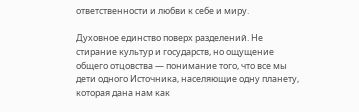ответственности и любви к себе и миру.

Духовное единство поверх разделений. Не стирание культур и государств, но ощущение общего отцовства — понимание того, что все мы дети одного Источника, населяющие одну планету, которая дана нам как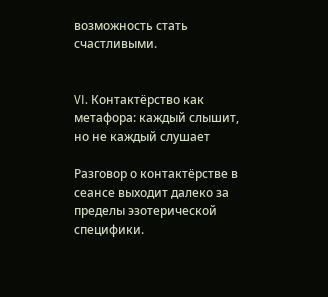возможность стать счастливыми.


VI. Контактёрство как метафора: каждый слышит, но не каждый слушает

Разговор о контактёрстве в сеансе выходит далеко за пределы эзотерической специфики.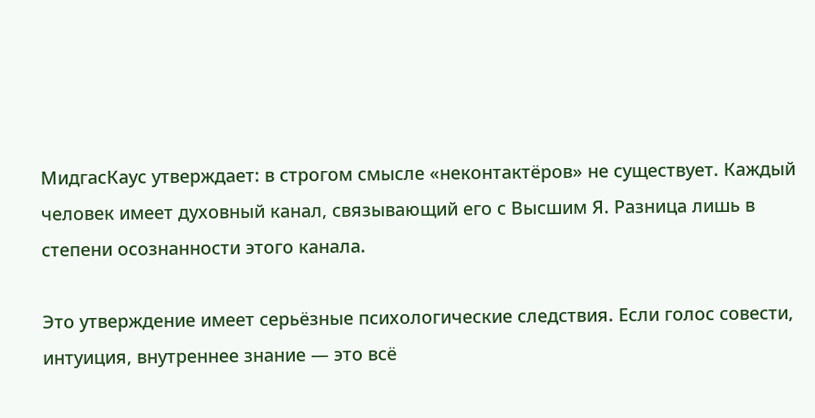МидгасКаус утверждает: в строгом смысле «неконтактёров» не существует. Каждый человек имеет духовный канал, связывающий его с Высшим Я. Разница лишь в степени осознанности этого канала.

Это утверждение имеет серьёзные психологические следствия. Если голос совести, интуиция, внутреннее знание — это всё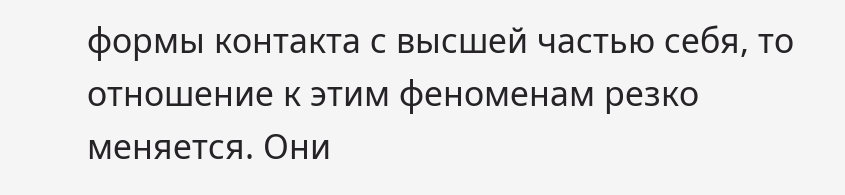формы контакта с высшей частью себя, то отношение к этим феноменам резко меняется. Они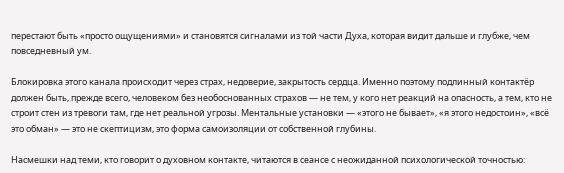перестают быть «просто ощущениями» и становятся сигналами из той части Духа, которая видит дальше и глубже, чем повседневный ум.

Блокировка этого канала происходит через страх, недоверие, закрытость сердца. Именно поэтому подлинный контактёр должен быть, прежде всего, человеком без необоснованных страхов — не тем, у кого нет реакций на опасность, а тем, кто не строит стен из тревоги там, где нет реальной угрозы. Ментальные установки — «этого не бывает», «я этого недостоин», «всё это обман» — это не скептицизм, это форма самоизоляции от собственной глубины.

Насмешки над теми, кто говорит о духовном контакте, читаются в сеансе с неожиданной психологической точностью: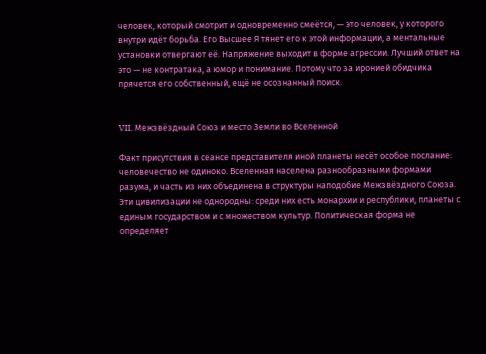человек, который смотрит и одновременно смеётся, — это человек, у которого внутри идёт борьба. Его Высшее Я тянет его к этой информации, а ментальные установки отвергают её. Напряжение выходит в форме агрессии. Лучший ответ на это — не контратака, а юмор и понимание. Потому что за иронией обидчика прячется его собственный, ещё не осознанный поиск.


VII. Межзвёздный Союз и место Земли во Вселенной

Факт присутствия в сеансе представителя иной планеты несёт особое послание: человечество не одиноко. Вселенная населена разнообразными формами разума, и часть из них объединена в структуры наподобие Межзвёздного Союза. Эти цивилизации не однородны: среди них есть монархии и республики, планеты с единым государством и с множеством культур. Политическая форма не определяет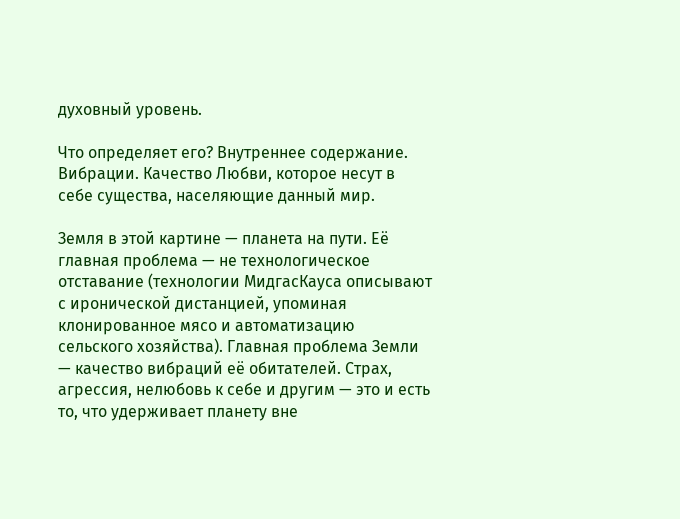духовный уровень.

Что определяет его? Внутреннее содержание. Вибрации. Качество Любви, которое несут в себе существа, населяющие данный мир.

Земля в этой картине — планета на пути. Её главная проблема — не технологическое отставание (технологии МидгасКауса описывают с иронической дистанцией, упоминая клонированное мясо и автоматизацию сельского хозяйства). Главная проблема Земли — качество вибраций её обитателей. Страх, агрессия, нелюбовь к себе и другим — это и есть то, что удерживает планету вне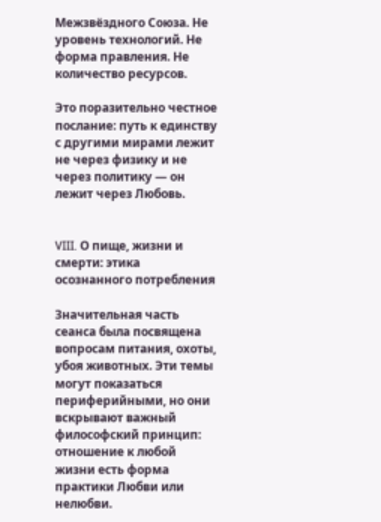Межзвёздного Союза. Не уровень технологий. Не форма правления. Не количество ресурсов.

Это поразительно честное послание: путь к единству с другими мирами лежит не через физику и не через политику — он лежит через Любовь.


VIII. О пище, жизни и смерти: этика осознанного потребления

Значительная часть сеанса была посвящена вопросам питания, охоты, убоя животных. Эти темы могут показаться периферийными, но они вскрывают важный философский принцип: отношение к любой жизни есть форма практики Любви или нелюбви.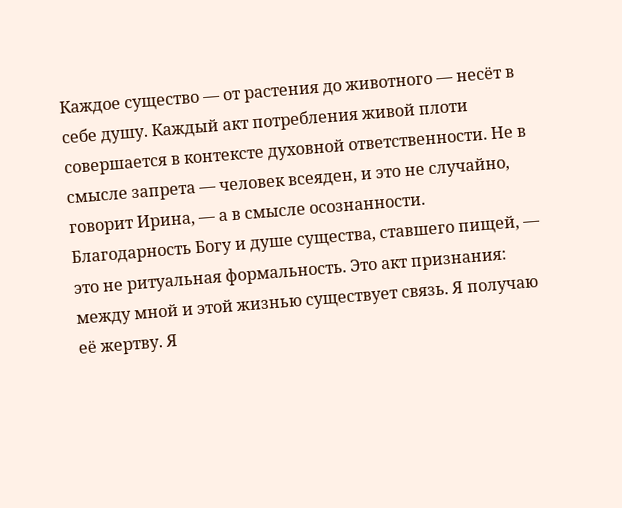Каждое существо — от растения до животного — несёт в себе душу. Каждый акт потребления живой плоти совершается в контексте духовной ответственности. Не в смысле запрета — человек всеяден, и это не случайно, говорит Ирина, — а в смысле осознанности. Благодарность Богу и душе существа, ставшего пищей, — это не ритуальная формальность. Это акт признания: между мной и этой жизнью существует связь. Я получаю её жертву. Я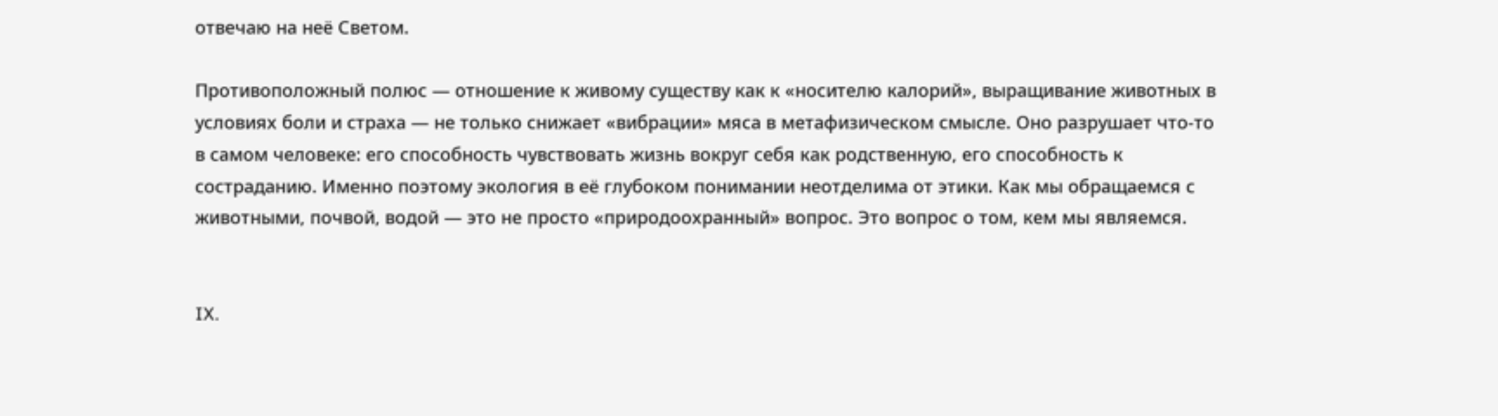отвечаю на неё Светом.

Противоположный полюс — отношение к живому существу как к «носителю калорий», выращивание животных в условиях боли и страха — не только снижает «вибрации» мяса в метафизическом смысле. Оно разрушает что-то в самом человеке: его способность чувствовать жизнь вокруг себя как родственную, его способность к состраданию. Именно поэтому экология в её глубоком понимании неотделима от этики. Как мы обращаемся с животными, почвой, водой — это не просто «природоохранный» вопрос. Это вопрос о том, кем мы являемся.


IX.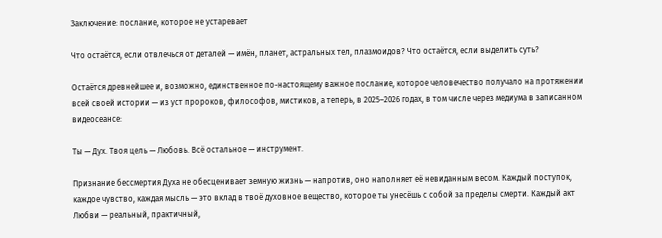Заключение: послание, которое не устаревает

Что остаётся, если отвлечься от деталей — имён, планет, астральных тел, плазмоидов? Что остаётся, если выделить суть?

Остаётся древнейшее и, возможно, единственное по-настоящему важное послание, которое человечество получало на протяжении всей своей истории — из уст пророков, философов, мистиков, а теперь, в 2025–2026 годах, в том числе через медиума в записанном видеосеансе:

Ты — Дух. Твоя цель — Любовь. Всё остальное — инструмент.

Признание бессмертия Духа не обесценивает земную жизнь — напротив, оно наполняет её невиданным весом. Каждый поступок, каждое чувство, каждая мысль — это вклад в твоё духовное вещество, которое ты унесёшь с собой за пределы смерти. Каждый акт Любви — реальный, практичный,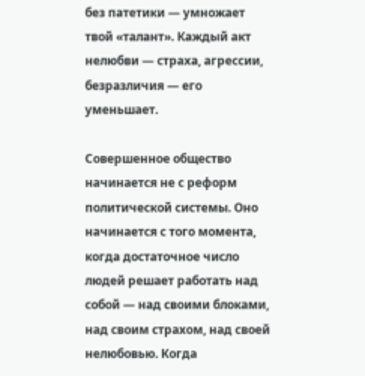без патетики — умножает твой «талант». Каждый акт нелюбви — страха, агрессии, безразличия — его уменьшает.

Совершенное общество начинается не с реформ политической системы. Оно начинается с того момента, когда достаточное число людей решает работать над собой — над своими блоками, над своим страхом, над своей нелюбовью. Когда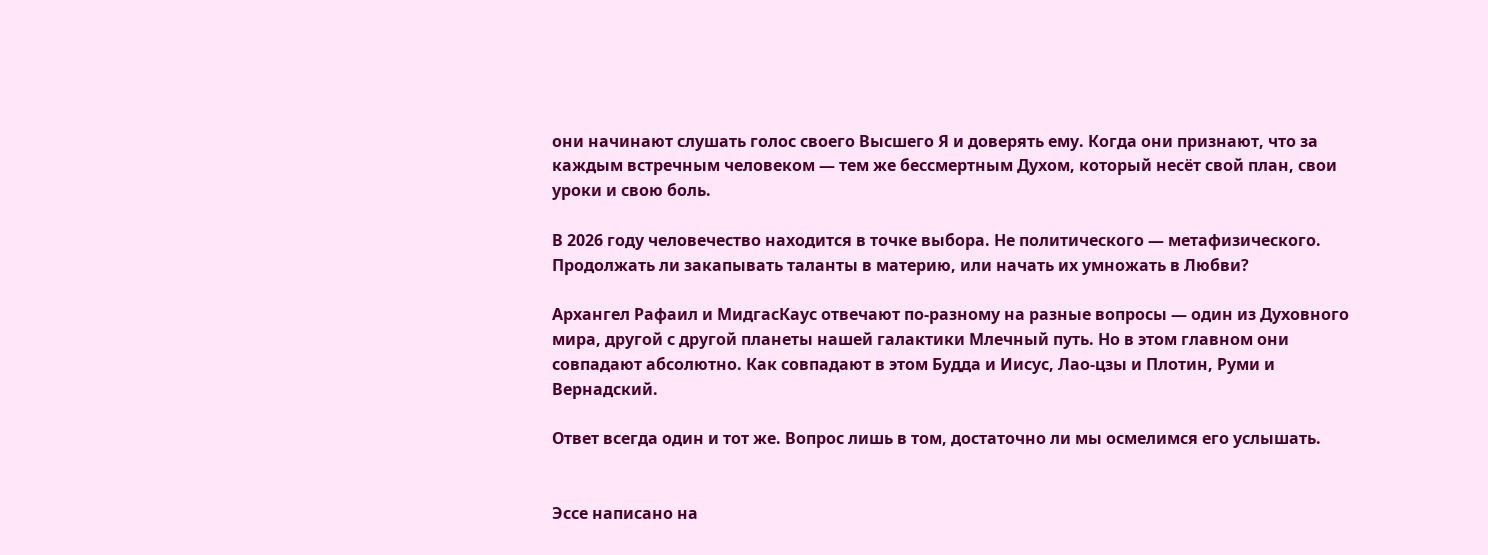они начинают слушать голос своего Высшего Я и доверять ему. Когда они признают, что за каждым встречным человеком — тем же бессмертным Духом, который несёт свой план, свои уроки и свою боль.

В 2026 году человечество находится в точке выбора. Не политического — метафизического. Продолжать ли закапывать таланты в материю, или начать их умножать в Любви?

Архангел Рафаил и МидгасКаус отвечают по-разному на разные вопросы — один из Духовного мира, другой с другой планеты нашей галактики Млечный путь. Но в этом главном они совпадают абсолютно. Как совпадают в этом Будда и Иисус, Лао-цзы и Плотин, Руми и Вернадский.

Ответ всегда один и тот же. Вопрос лишь в том, достаточно ли мы осмелимся его услышать.


Эссе написано на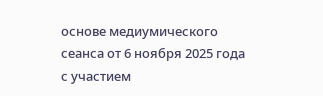основе медиумического сеанса от 6 ноября 2025 года с участием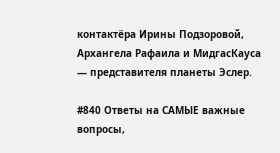контактёра Ирины Подзоровой, Архангела Рафаила и МидгасКауса — представителя планеты Эслер.

#840 Ответы на САМЫЕ важные вопросы,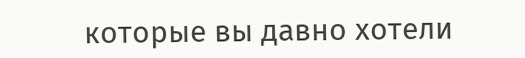которые вы давно хотели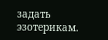задать эзотерикам.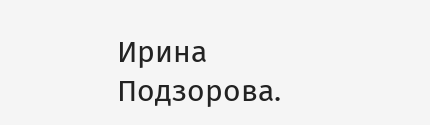Ирина Подзорова.